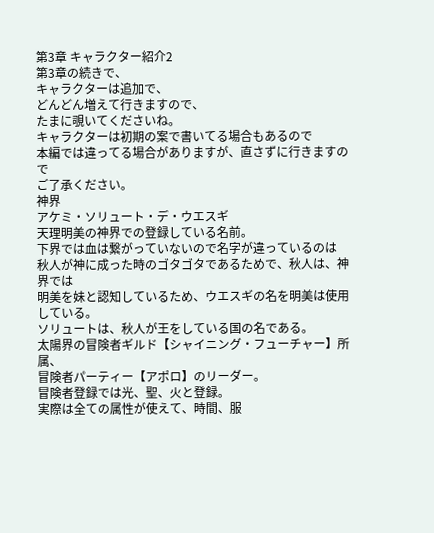第3章 キャラクター紹介2
第3章の続きで、
キャラクターは追加で、
どんどん増えて行きますので、
たまに覗いてくださいね。
キャラクターは初期の案で書いてる場合もあるので
本編では違ってる場合がありますが、直さずに行きますので
ご了承ください。
神界
アケミ・ソリュート・デ・ウエスギ
天理明美の神界での登録している名前。
下界では血は繋がっていないので名字が違っているのは
秋人が神に成った時のゴタゴタであるためで、秋人は、神界では
明美を妹と認知しているため、ウエスギの名を明美は使用している。
ソリュートは、秋人が王をしている国の名である。
太陽界の冒険者ギルド【シャイニング・フューチャー】所属、
冒険者パーティー【アポロ】のリーダー。
冒険者登録では光、聖、火と登録。
実際は全ての属性が使えて、時間、服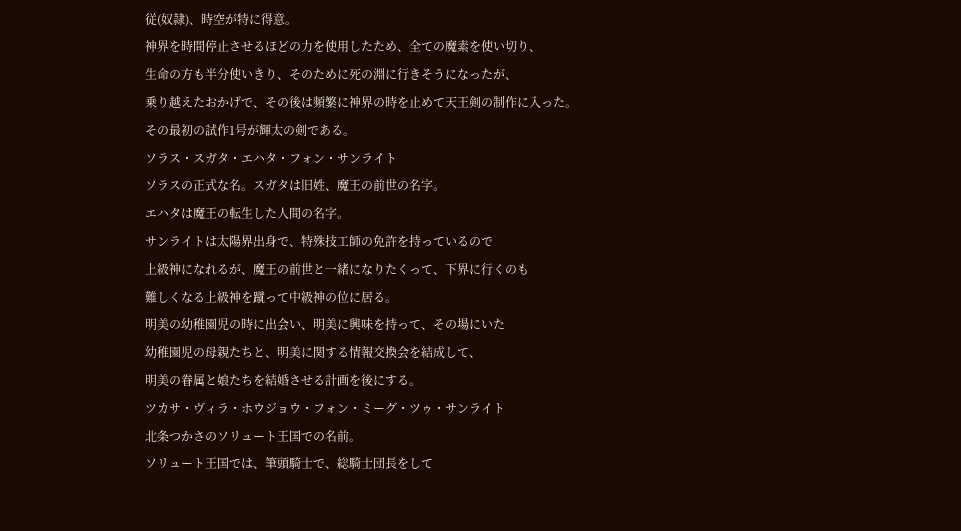従(奴隷)、時空が特に得意。
神界を時間停止させるほどの力を使用したため、全ての魔素を使い切り、
生命の方も半分使いきり、そのために死の淵に行きそうになったが、
乗り越えたおかげで、その後は頻繁に神界の時を止めて天王剣の制作に入った。
その最初の試作1号が輝太の剣である。
ソラス・スガタ・エハタ・フォン・サンライト
ソラスの正式な名。スガタは旧姓、魔王の前世の名字。
エハタは魔王の転生した人間の名字。
サンライトは太陽界出身で、特殊技工師の免許を持っているので
上級神になれるが、魔王の前世と一緒になりたくって、下界に行くのも
難しくなる上級神を蹴って中級神の位に居る。
明美の幼稚園児の時に出会い、明美に興味を持って、その場にいた
幼稚園児の母親たちと、明美に関する情報交換会を結成して、
明美の眷属と娘たちを結婚させる計画を後にする。
ツカサ・ヴィラ・ホウジョウ・フォン・ミーグ・ツゥ・サンライト
北条つかさのソリュート王国での名前。
ソリュート王国では、筆頭騎士で、総騎士団長をして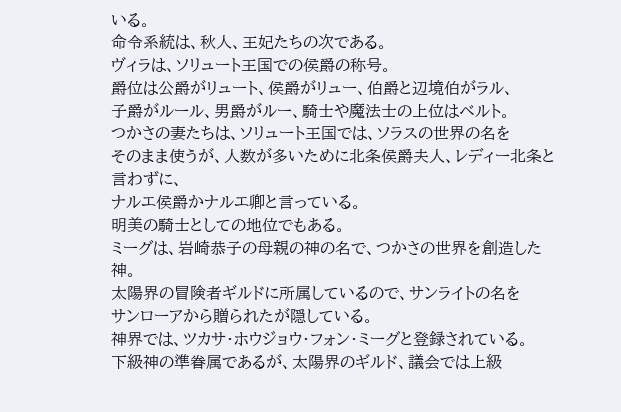いる。
命令系統は、秋人、王妃たちの次である。
ヴィラは、ソリュート王国での侯爵の称号。
爵位は公爵がリュート、侯爵がリュー、伯爵と辺境伯がラル、
子爵がルール、男爵がルー、騎士や魔法士の上位はベルト。
つかさの妻たちは、ソリュート王国では、ソラスの世界の名を
そのまま使うが、人数が多いために北条侯爵夫人、レディー北条と言わずに、
ナルエ侯爵かナルエ卿と言っている。
明美の騎士としての地位でもある。
ミーグは、岩崎恭子の母親の神の名で、つかさの世界を創造した神。
太陽界の冒険者ギルドに所属しているので、サンライトの名を
サンローアから贈られたが隠している。
神界では、ツカサ・ホウジョウ・フォン・ミーグと登録されている。
下級神の準眷属であるが、太陽界のギルド、議会では上級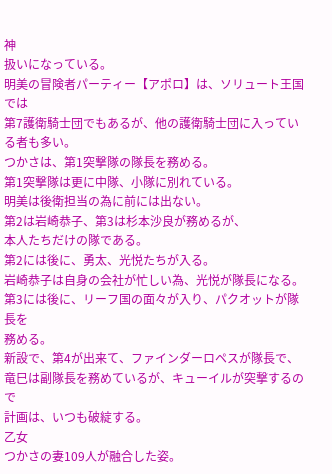神
扱いになっている。
明美の冒険者パーティー【アポロ】は、ソリュート王国では
第7護衛騎士団でもあるが、他の護衛騎士団に入っている者も多い。
つかさは、第1突撃隊の隊長を務める。
第1突撃隊は更に中隊、小隊に別れている。
明美は後衛担当の為に前には出ない。
第2は岩崎恭子、第3は杉本沙良が務めるが、
本人たちだけの隊である。
第2には後に、勇太、光悦たちが入る。
岩崎恭子は自身の会社が忙しい為、光悦が隊長になる。
第3には後に、リーフ国の面々が入り、パクオットが隊長を
務める。
新設で、第4が出来て、ファインダーロペスが隊長で、
竜巳は副隊長を務めているが、キューイルが突撃するので
計画は、いつも破綻する。
乙女
つかさの妻109人が融合した姿。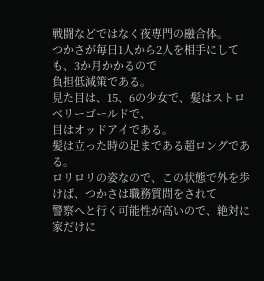戦闘などではなく夜専門の融合体。
つかさが毎日1人から2人を相手にしても、3か月かかるので
負担低減策である。
見た目は、15、6の少女で、髪はストロベリーゴールドで、
目はオッドアイである。
髪は立った時の足まである超ロングである。
ロリロリの姿なので、この状態で外を歩けば、つかさは職務質問をされて
警察へと行く可能性が高いので、絶対に家だけに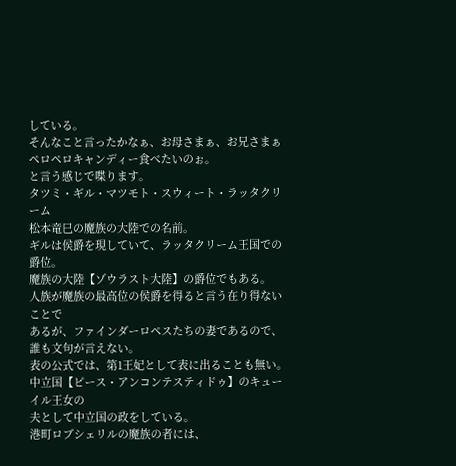している。
そんなこと言ったかなぁ、お母さまぁ、お兄さまぁ
ペロペロキャンディー食べたいのぉ。
と言う感じで喋ります。
タツミ・ギル・マツモト・スウィート・ラッタクリーム
松本竜巳の魔族の大陸での名前。
ギルは侯爵を現していて、ラッタクリーム王国での爵位。
魔族の大陸【ゾウラスト大陸】の爵位でもある。
人族が魔族の最高位の侯爵を得ると言う在り得ないことで
あるが、ファインダーロペスたちの妻であるので、
誰も文句が言えない。
表の公式では、第1王妃として表に出ることも無い。
中立国【ピース・アンコンテスティドゥ】のキューイル王女の
夫として中立国の政をしている。
港町ロブシェリルの魔族の者には、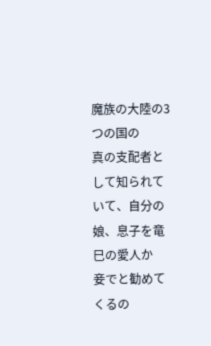魔族の大陸の3つの国の
真の支配者として知られていて、自分の娘、息子を竜巳の愛人か
妾でと勧めてくるの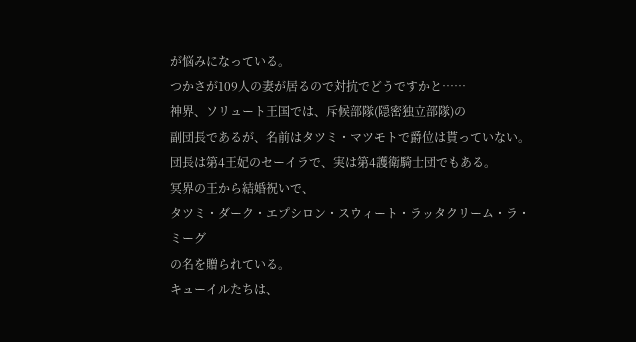が悩みになっている。
つかさが109人の妻が居るので対抗でどうですかと……
神界、ソリュート王国では、斥候部隊(隠密独立部隊)の
副団長であるが、名前はタツミ・マツモトで爵位は貰っていない。
団長は第4王妃のセーイラで、実は第4護衛騎士団でもある。
冥界の王から結婚祝いで、
タツミ・ダーク・エプシロン・スウィート・ラッタクリーム・ラ・ミーグ
の名を贈られている。
キューイルたちは、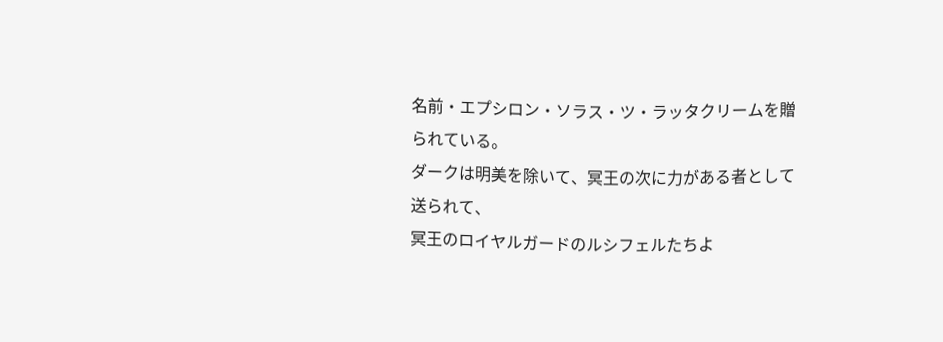名前・エプシロン・ソラス・ツ・ラッタクリームを贈られている。
ダークは明美を除いて、冥王の次に力がある者として送られて、
冥王のロイヤルガードのルシフェルたちよ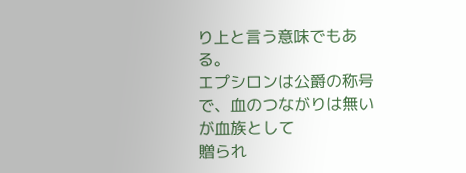り上と言う意味でもある。
エプシロンは公爵の称号で、血のつながりは無いが血族として
贈られ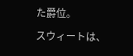た爵位。
スウィートは、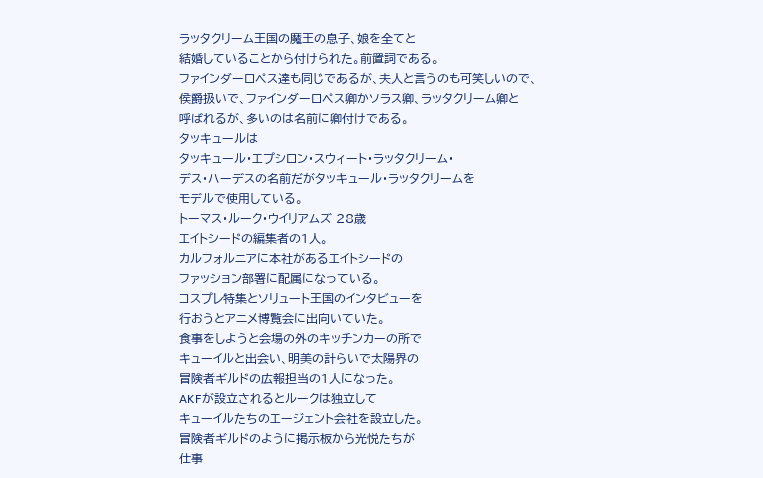ラッタクリーム王国の魔王の息子、娘を全てと
結婚していることから付けられた。前置詞である。
ファインダーロペス達も同じであるが、夫人と言うのも可笑しいので、
侯爵扱いで、ファインダーロペス卿かソラス卿、ラッタクリーム卿と
呼ばれるが、多いのは名前に卿付けである。
タッキュールは
タッキュール・エプシロン・スウィート・ラッタクリーム・
デス・ハーデスの名前だがタッキュール・ラッタクリームを
モデルで使用している。
トーマス・ルーク・ウイリアムズ 28歳
エイトシードの編集者の1人。
カルフォルニアに本社があるエイトシードの
ファッション部署に配属になっている。
コスプレ特集とソリュート王国のインタビューを
行おうとアニメ博覧会に出向いていた。
食事をしようと会場の外のキッチンカーの所で
キューイルと出会い、明美の計らいで太陽界の
冒険者ギルドの広報担当の1人になった。
AKFが設立されるとルークは独立して
キューイルたちのエージェント会社を設立した。
冒険者ギルドのように掲示板から光悦たちが
仕事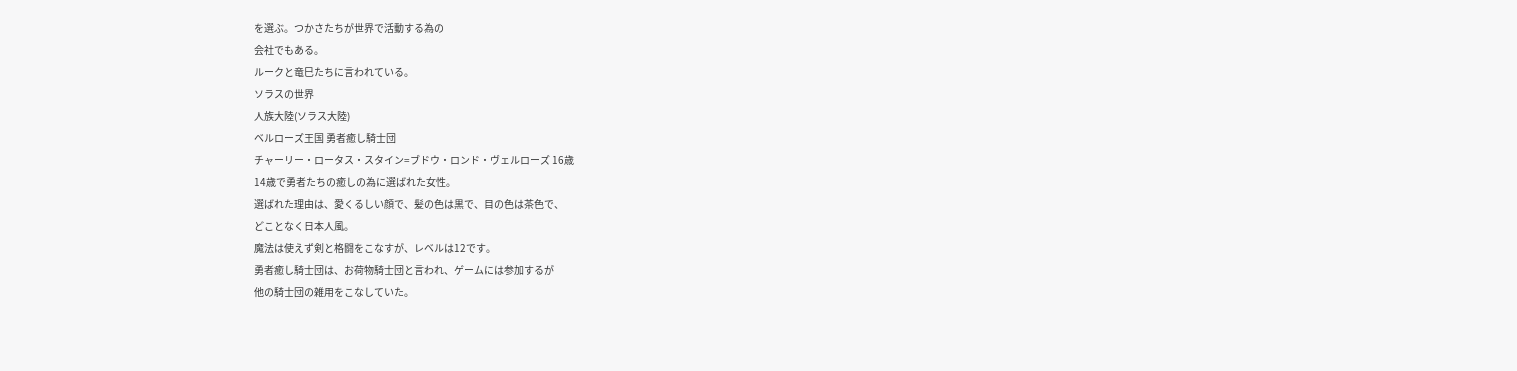を選ぶ。つかさたちが世界で活動する為の
会社でもある。
ルークと竜巳たちに言われている。
ソラスの世界
人族大陸(ソラス大陸)
ベルローズ王国 勇者癒し騎士団
チャーリー・ロータス・スタイン=ブドウ・ロンド・ヴェルローズ 16歳
14歳で勇者たちの癒しの為に選ばれた女性。
選ばれた理由は、愛くるしい顔で、髪の色は黒で、目の色は茶色で、
どことなく日本人風。
魔法は使えず剣と格闘をこなすが、レベルは12です。
勇者癒し騎士団は、お荷物騎士団と言われ、ゲームには参加するが
他の騎士団の雑用をこなしていた。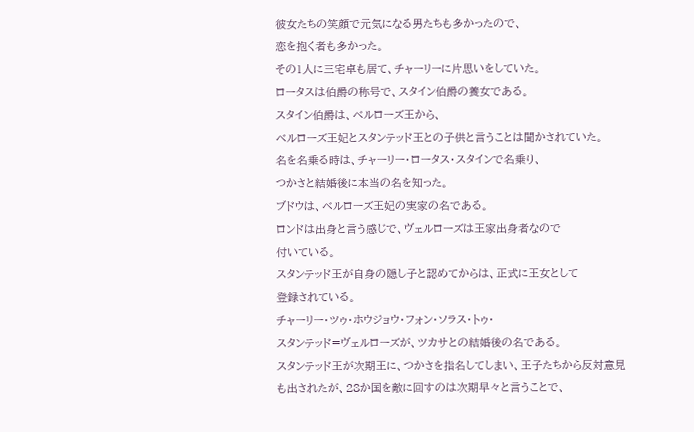彼女たちの笑顔で元気になる男たちも多かったので、
恋を抱く者も多かった。
その1人に三宅卓も居て、チャーリーに片思いをしていた。
ロータスは伯爵の称号で、スタイン伯爵の養女である。
スタイン伯爵は、ベルローズ王から、
ベルローズ王妃とスタンテッド王との子供と言うことは聞かされていた。
名を名乗る時は、チャーリー・ロータス・スタインで名乗り、
つかさと結婚後に本当の名を知った。
ブドウは、ベルローズ王妃の実家の名である。
ロンドは出身と言う感じで、ヴェルローズは王家出身者なので
付いている。
スタンテッド王が自身の隠し子と認めてからは、正式に王女として
登録されている。
チャーリー・ツゥ・ホウジョウ・フォン・ソラス・トゥ・
スタンテッド=ヴェルローズが、ツカサとの結婚後の名である。
スタンテッド王が次期王に、つかさを指名してしまい、王子たちから反対意見
も出されたが、28か国を敵に回すのは次期早々と言うことで、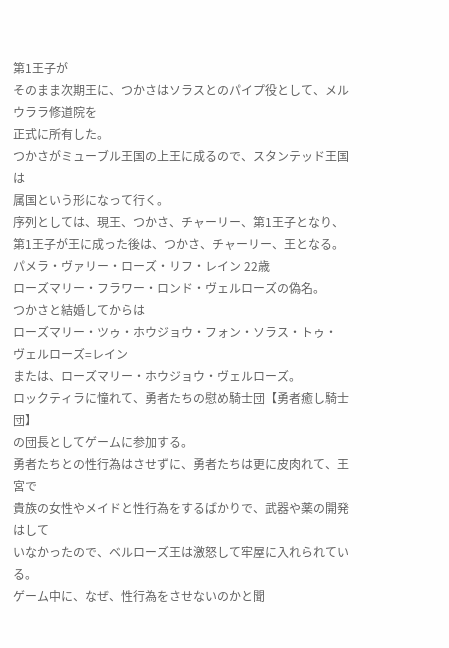第1王子が
そのまま次期王に、つかさはソラスとのパイプ役として、メルウララ修道院を
正式に所有した。
つかさがミューブル王国の上王に成るので、スタンテッド王国は
属国という形になって行く。
序列としては、現王、つかさ、チャーリー、第1王子となり、
第1王子が王に成った後は、つかさ、チャーリー、王となる。
パメラ・ヴァリー・ローズ・リフ・レイン 22歳
ローズマリー・フラワー・ロンド・ヴェルローズの偽名。
つかさと結婚してからは
ローズマリー・ツゥ・ホウジョウ・フォン・ソラス・トゥ・
ヴェルローズ=レイン
または、ローズマリー・ホウジョウ・ヴェルローズ。
ロックティラに憧れて、勇者たちの慰め騎士団【勇者癒し騎士団】
の団長としてゲームに参加する。
勇者たちとの性行為はさせずに、勇者たちは更に皮肉れて、王宮で
貴族の女性やメイドと性行為をするばかりで、武器や薬の開発はして
いなかったので、ベルローズ王は激怒して牢屋に入れられている。
ゲーム中に、なぜ、性行為をさせないのかと聞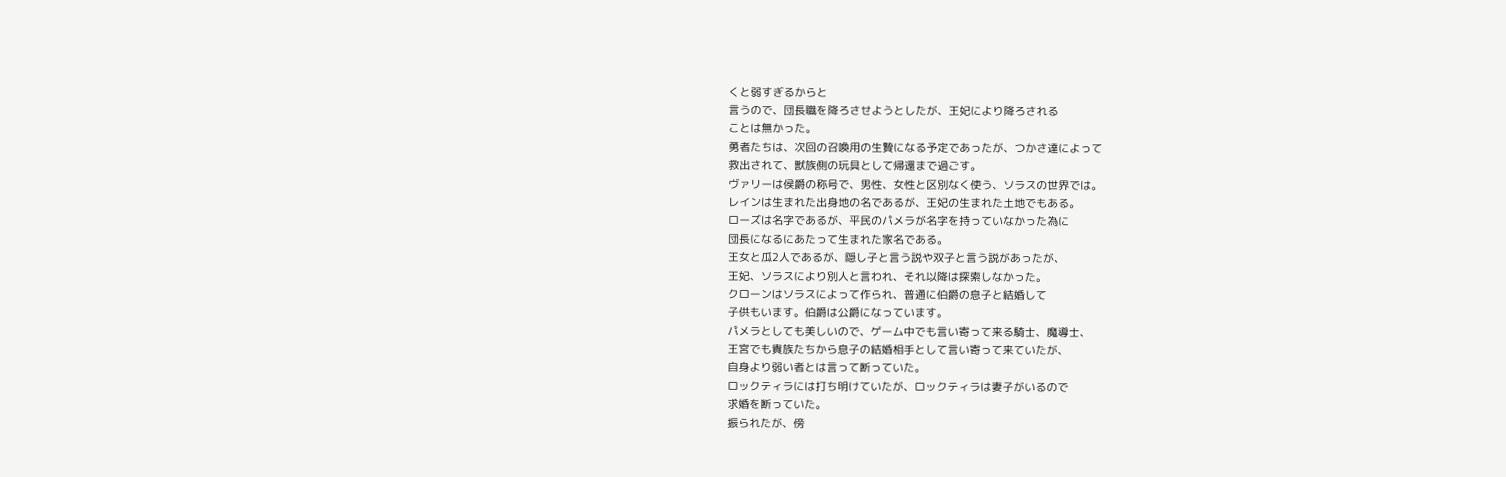くと弱すぎるからと
言うので、団長職を降ろさせようとしたが、王妃により降ろされる
ことは無かった。
勇者たちは、次回の召喚用の生贄になる予定であったが、つかさ達によって
救出されて、獣族側の玩具として帰還まで過ごす。
ヴァリーは侯爵の称号で、男性、女性と区別なく使う、ソラスの世界では。
レインは生まれた出身地の名であるが、王妃の生まれた土地でもある。
ローズは名字であるが、平民のパメラが名字を持っていなかった為に
団長になるにあたって生まれた家名である。
王女と瓜2人であるが、隠し子と言う説や双子と言う説があったが、
王妃、ソラスにより別人と言われ、それ以降は探索しなかった。
クローンはソラスによって作られ、普通に伯爵の息子と結婚して
子供もいます。伯爵は公爵になっています。
パメラとしても美しいので、ゲーム中でも言い寄って来る騎士、魔導士、
王宮でも貴族たちから息子の結婚相手として言い寄って来ていたが、
自身より弱い者とは言って断っていた。
ロックティラには打ち明けていたが、ロックティラは妻子がいるので
求婚を断っていた。
振られたが、傍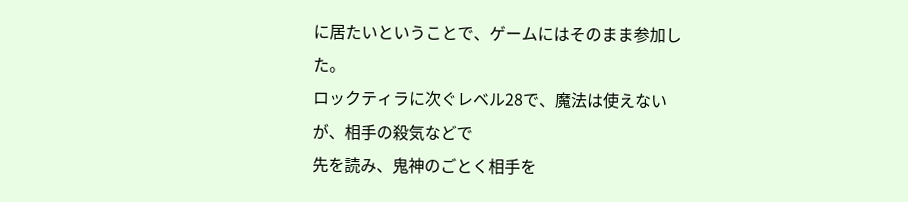に居たいということで、ゲームにはそのまま参加した。
ロックティラに次ぐレベル28で、魔法は使えないが、相手の殺気などで
先を読み、鬼神のごとく相手を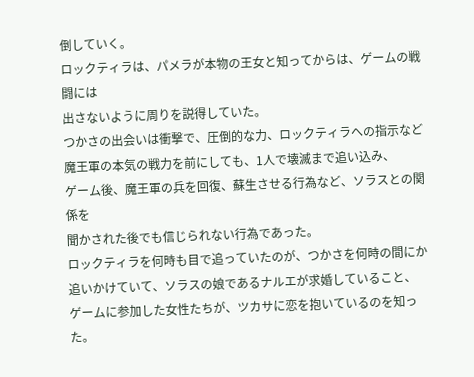倒していく。
ロックティラは、パメラが本物の王女と知ってからは、ゲームの戦闘には
出さないように周りを説得していた。
つかさの出会いは衝撃で、圧倒的な力、ロックティラへの指示など
魔王軍の本気の戦力を前にしても、1人で壊滅まで追い込み、
ゲーム後、魔王軍の兵を回復、蘇生させる行為など、ソラスとの関係を
聞かされた後でも信じられない行為であった。
ロックティラを何時も目で追っていたのが、つかさを何時の間にか
追いかけていて、ソラスの娘であるナルエが求婚していること、
ゲームに参加した女性たちが、ツカサに恋を抱いているのを知った。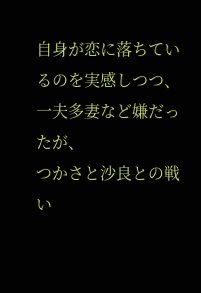自身が恋に落ちているのを実感しつつ、一夫多妻など嫌だったが、
つかさと沙良との戦い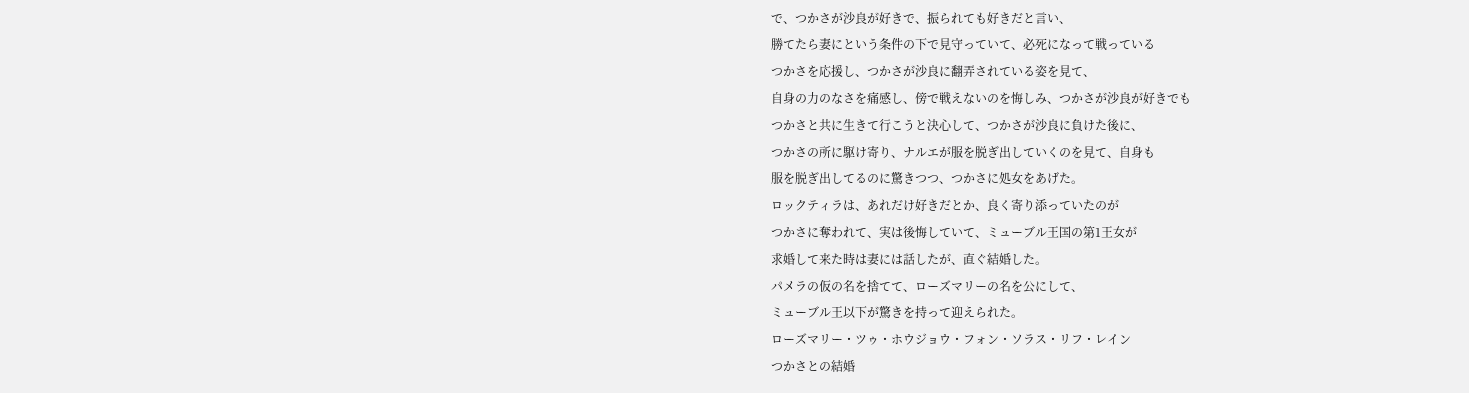で、つかさが沙良が好きで、振られても好きだと言い、
勝てたら妻にという条件の下で見守っていて、必死になって戦っている
つかさを応援し、つかさが沙良に翻弄されている姿を見て、
自身の力のなさを痛感し、傍で戦えないのを悔しみ、つかさが沙良が好きでも
つかさと共に生きて行こうと決心して、つかさが沙良に負けた後に、
つかさの所に駆け寄り、ナルエが服を脱ぎ出していくのを見て、自身も
服を脱ぎ出してるのに驚きつつ、つかさに処女をあげた。
ロックティラは、あれだけ好きだとか、良く寄り添っていたのが
つかさに奪われて、実は後悔していて、ミューブル王国の第1王女が
求婚して来た時は妻には話したが、直ぐ結婚した。
パメラの仮の名を捨てて、ローズマリーの名を公にして、
ミューブル王以下が驚きを持って迎えられた。
ローズマリー・ツゥ・ホウジョウ・フォン・ソラス・リフ・レイン
つかさとの結婚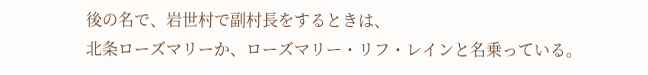後の名で、岩世村で副村長をするときは、
北条ローズマリーか、ローズマリー・リフ・レインと名乗っている。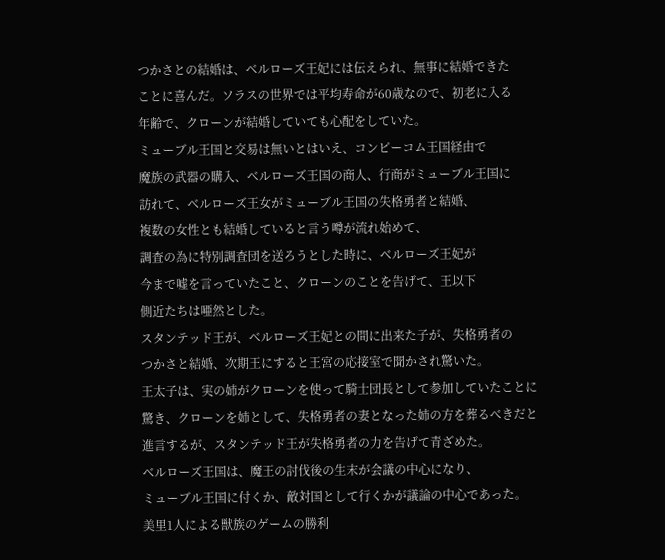つかさとの結婚は、ベルローズ王妃には伝えられ、無事に結婚できた
ことに喜んだ。ソラスの世界では平均寿命が60歳なので、初老に入る
年齢で、クローンが結婚していても心配をしていた。
ミューブル王国と交易は無いとはいえ、コンピーコム王国経由で
魔族の武器の購入、ベルローズ王国の商人、行商がミューブル王国に
訪れて、ベルローズ王女がミューブル王国の失格勇者と結婚、
複数の女性とも結婚していると言う噂が流れ始めて、
調査の為に特別調査団を送ろうとした時に、ベルローズ王妃が
今まで嘘を言っていたこと、クローンのことを告げて、王以下
側近たちは唖然とした。
スタンテッド王が、ベルローズ王妃との間に出来た子が、失格勇者の
つかさと結婚、次期王にすると王宮の応接室で聞かされ驚いた。
王太子は、実の姉がクローンを使って騎士団長として参加していたことに
驚き、クローンを姉として、失格勇者の妻となった姉の方を葬るべきだと
進言するが、スタンテッド王が失格勇者の力を告げて青ざめた。
ベルローズ王国は、魔王の討伐後の生末が会議の中心になり、
ミューブル王国に付くか、敵対国として行くかが議論の中心であった。
美里1人による獣族のゲームの勝利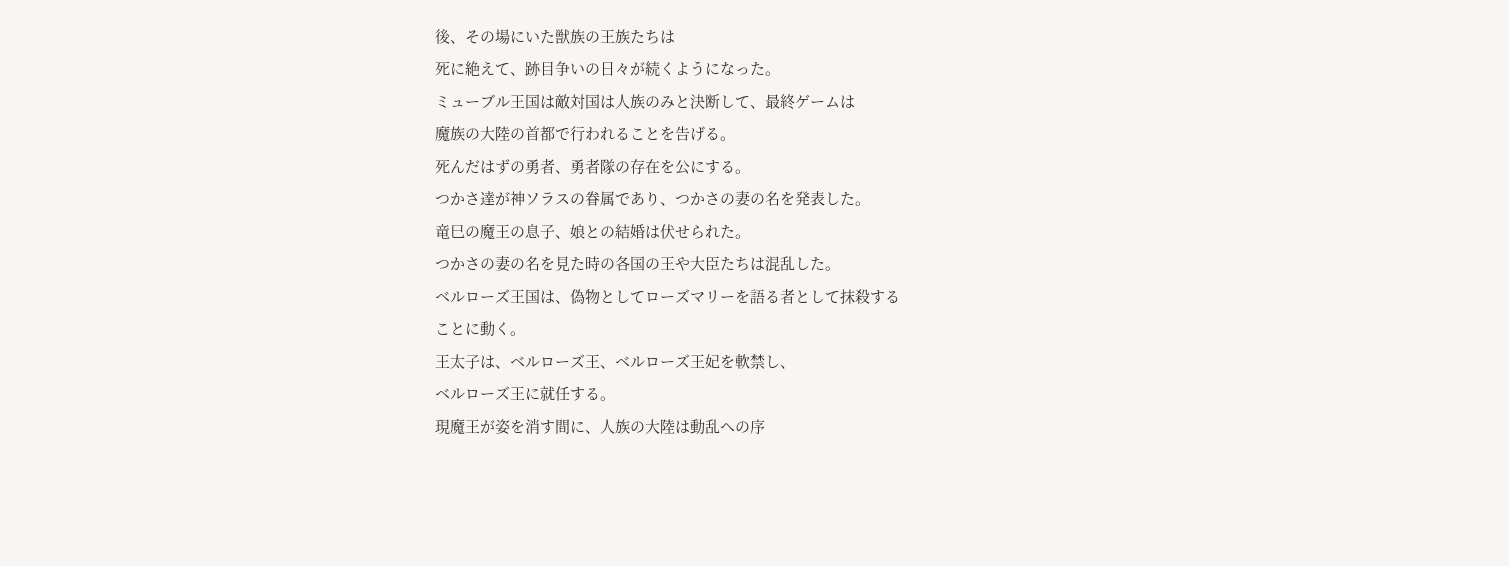後、その場にいた獣族の王族たちは
死に絶えて、跡目争いの日々が続くようになった。
ミューブル王国は敵対国は人族のみと決断して、最終ゲームは
魔族の大陸の首都で行われることを告げる。
死んだはずの勇者、勇者隊の存在を公にする。
つかさ達が神ソラスの眷属であり、つかさの妻の名を発表した。
竜巳の魔王の息子、娘との結婚は伏せられた。
つかさの妻の名を見た時の各国の王や大臣たちは混乱した。
ベルローズ王国は、偽物としてローズマリーを語る者として抹殺する
ことに動く。
王太子は、ベルローズ王、ベルローズ王妃を軟禁し、
ベルローズ王に就任する。
現魔王が姿を消す間に、人族の大陸は動乱への序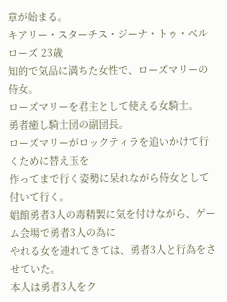章が始まる。
キアリー・スターチス・ジーナ・トゥ・ベルローズ 23歳
知的で気品に満ちた女性で、ローズマリーの侍女。
ローズマリーを君主として使える女騎士。
勇者癒し騎士団の副団長。
ローズマリーがロックティラを追いかけて行くために替え玉を
作ってまで行く姿勢に呆れながら侍女として付いて行く。
娼館勇者3人の毒精製に気を付けながら、ゲーム会場で勇者3人の為に
やれる女を連れてきては、勇者3人と行為をさせていた。
本人は勇者3人をク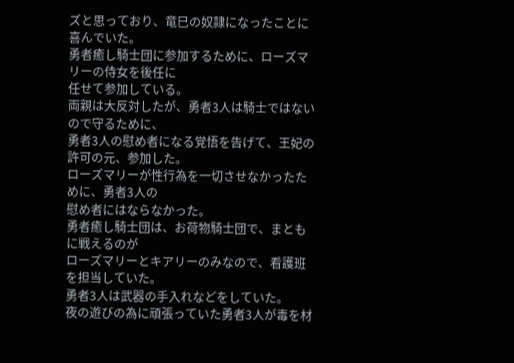ズと思っており、竜巳の奴隷になったことに
喜んでいた。
勇者癒し騎士団に参加するために、ローズマリーの侍女を後任に
任せて参加している。
両親は大反対したが、勇者3人は騎士ではないので守るために、
勇者3人の慰め者になる覚悟を告げて、王妃の許可の元、参加した。
ローズマリーが性行為を一切させなかったために、勇者3人の
慰め者にはならなかった。
勇者癒し騎士団は、お荷物騎士団で、まともに戦えるのが
ローズマリーとキアリーのみなので、看護班を担当していた。
勇者3人は武器の手入れなどをしていた。
夜の遊びの為に頑張っていた勇者3人が毒を材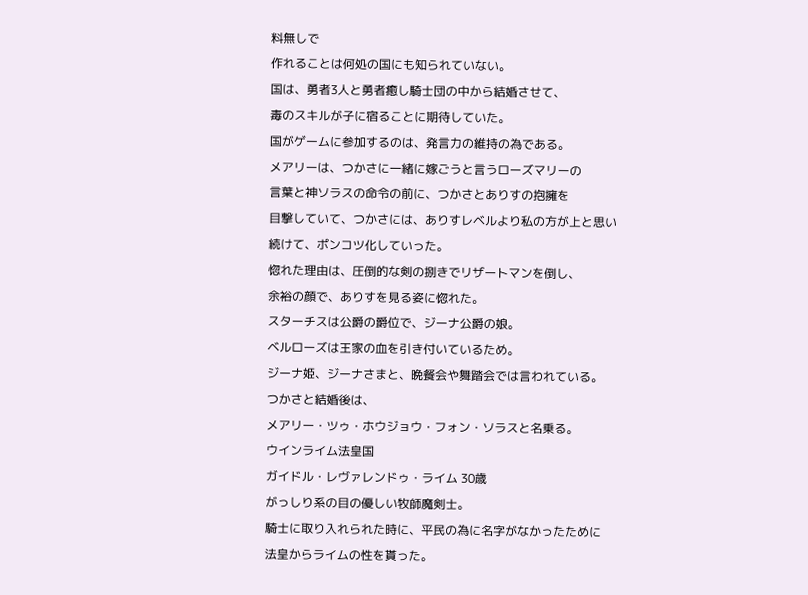料無しで
作れることは何処の国にも知られていない。
国は、勇者3人と勇者癒し騎士団の中から結婚させて、
毒のスキルが子に宿ることに期待していた。
国がゲームに参加するのは、発言力の維持の為である。
メアリーは、つかさに一緒に嫁ごうと言うローズマリーの
言葉と神ソラスの命令の前に、つかさとありすの抱擁を
目撃していて、つかさには、ありすレベルより私の方が上と思い
続けて、ポンコツ化していった。
惚れた理由は、圧倒的な剣の捌きでリザートマンを倒し、
余裕の顔で、ありすを見る姿に惚れた。
スターチスは公爵の爵位で、ジーナ公爵の娘。
ベルローズは王家の血を引き付いているため。
ジーナ姫、ジーナさまと、晩餐会や舞踏会では言われている。
つかさと結婚後は、
メアリー・ツゥ・ホウジョウ・フォン・ソラスと名乗る。
ウインライム法皇国
ガイドル・レヴァレンドゥ・ライム 30歳
がっしり系の目の優しい牧師魔剣士。
騎士に取り入れられた時に、平民の為に名字がなかったために
法皇からライムの性を貰った。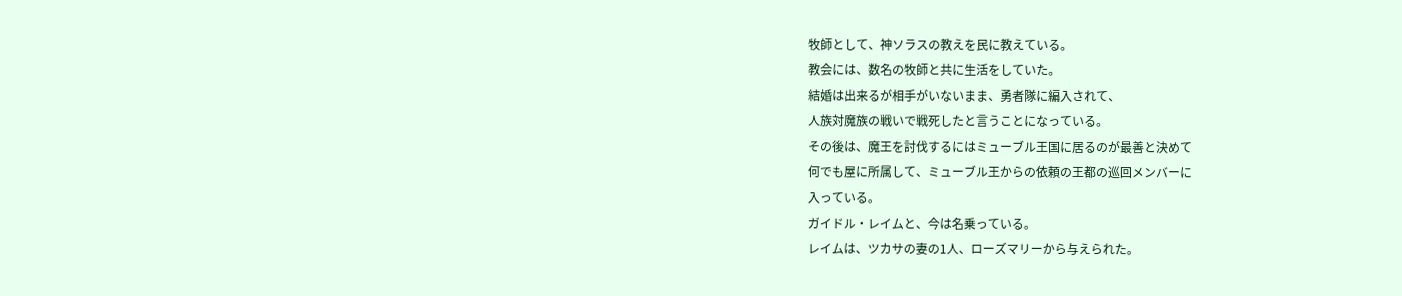牧師として、神ソラスの教えを民に教えている。
教会には、数名の牧師と共に生活をしていた。
結婚は出来るが相手がいないまま、勇者隊に編入されて、
人族対魔族の戦いで戦死したと言うことになっている。
その後は、魔王を討伐するにはミューブル王国に居るのが最善と決めて
何でも屋に所属して、ミューブル王からの依頼の王都の巡回メンバーに
入っている。
ガイドル・レイムと、今は名乗っている。
レイムは、ツカサの妻の1人、ローズマリーから与えられた。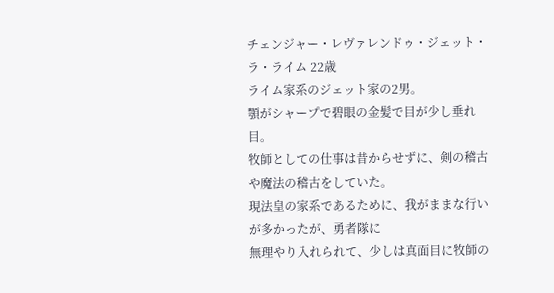チェンジャー・レヴァレンドゥ・ジェット・ラ・ライム 22歳
ライム家系のジェット家の2男。
顎がシャープで碧眼の金髪で目が少し垂れ目。
牧師としての仕事は昔からせずに、剣の稽古や魔法の稽古をしていた。
現法皇の家系であるために、我がままな行いが多かったが、勇者隊に
無理やり入れられて、少しは真面目に牧師の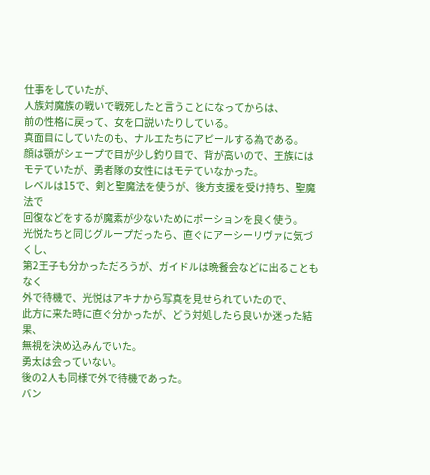仕事をしていたが、
人族対魔族の戦いで戦死したと言うことになってからは、
前の性格に戻って、女を口説いたりしている。
真面目にしていたのも、ナルエたちにアピールする為である。
顔は顎がシェープで目が少し釣り目で、背が高いので、王族には
モテていたが、勇者隊の女性にはモテていなかった。
レベルは15で、剣と聖魔法を使うが、後方支援を受け持ち、聖魔法で
回復などをするが魔素が少ないためにポーションを良く使う。
光悦たちと同じグループだったら、直ぐにアーシーリヴァに気づくし、
第2王子も分かっただろうが、ガイドルは晩餐会などに出ることもなく
外で待機で、光悦はアキナから写真を見せられていたので、
此方に来た時に直ぐ分かったが、どう対処したら良いか迷った結果、
無視を決め込みんでいた。
勇太は会っていない。
後の2人も同様で外で待機であった。
バン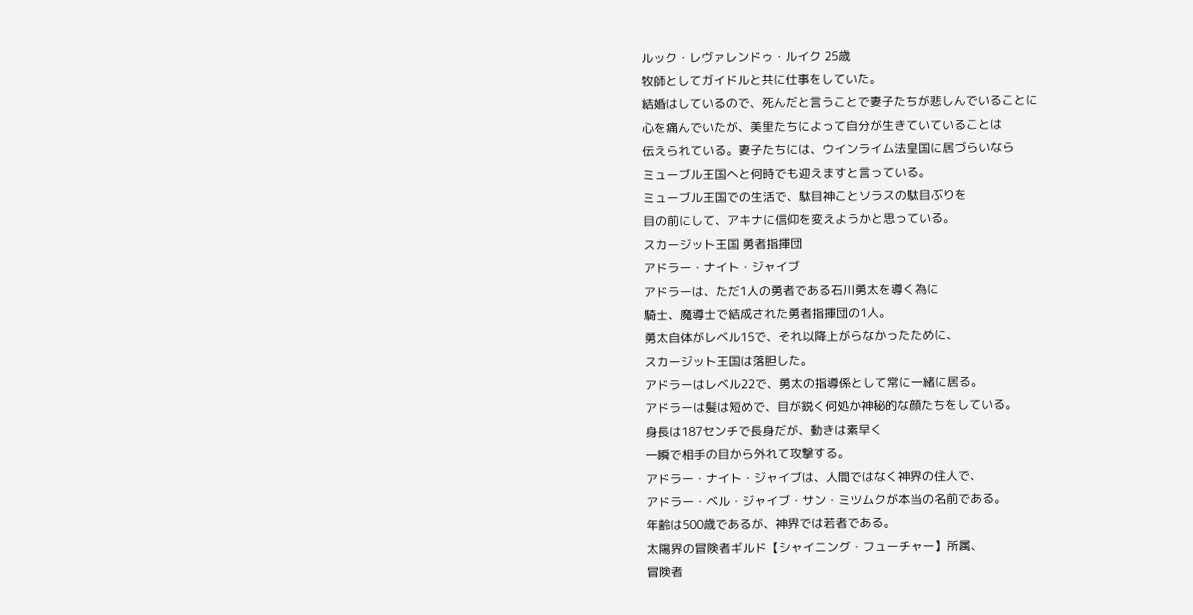ルック・レヴァレンドゥ・ルイク 25歳
牧師としてガイドルと共に仕事をしていた。
結婚はしているので、死んだと言うことで妻子たちが悲しんでいることに
心を痛んでいたが、美里たちによって自分が生きていていることは
伝えられている。妻子たちには、ウインライム法皇国に居づらいなら
ミューブル王国へと何時でも迎えますと言っている。
ミューブル王国での生活で、駄目神ことソラスの駄目ぶりを
目の前にして、アキナに信仰を変えようかと思っている。
スカージット王国 勇者指揮団
アドラー・ナイト・ジャイブ
アドラーは、ただ1人の勇者である石川勇太を導く為に
騎士、魔導士で結成された勇者指揮団の1人。
勇太自体がレベル15で、それ以降上がらなかったために、
スカージット王国は落胆した。
アドラーはレベル22で、勇太の指導係として常に一緒に居る。
アドラーは髪は短めで、目が鋭く何処か神秘的な顔たちをしている。
身長は187センチで長身だが、動きは素早く
一瞬で相手の目から外れて攻撃する。
アドラー・ナイト・ジャイブは、人間ではなく神界の住人で、
アドラー・ベル・ジャイブ・サン・ミツムクが本当の名前である。
年齢は500歳であるが、神界では若者である。
太陽界の冒険者ギルド【シャイニング・フューチャー】所属、
冒険者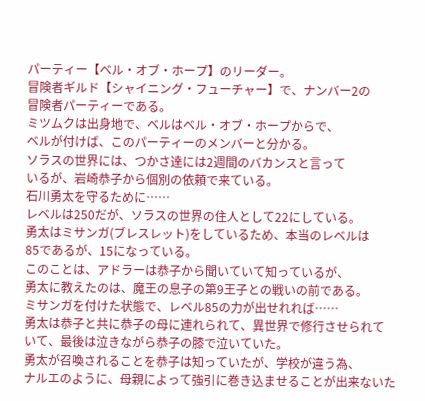パーティー【ベル・オブ・ホープ】のリーダー。
冒険者ギルド【シャイニング・フューチャー】で、ナンバー2の
冒険者パーティーである。
ミツムクは出身地で、ベルはベル・オブ・ホープからで、
ベルが付けば、このパーティーのメンバーと分かる。
ソラスの世界には、つかさ達には2週間のバカンスと言って
いるが、岩崎恭子から個別の依頼で来ている。
石川勇太を守るために……
レベルは250だが、ソラスの世界の住人として22にしている。
勇太はミサンガ(ブレスレット)をしているため、本当のレベルは
85であるが、15になっている。
このことは、アドラーは恭子から聞いていて知っているが、
勇太に教えたのは、魔王の息子の第9王子との戦いの前である。
ミサンガを付けた状態で、レベル85の力が出せれれば……
勇太は恭子と共に恭子の母に連れられて、異世界で修行させられて
いて、最後は泣きながら恭子の膝で泣いていた。
勇太が召喚されることを恭子は知っていたが、学校が違う為、
ナルエのように、母親によって強引に巻き込ませることが出来ないた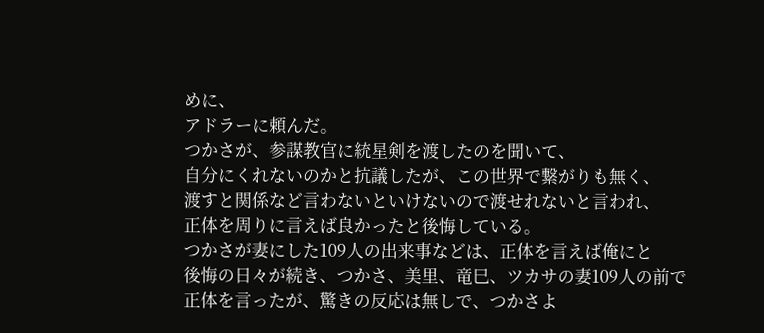めに、
アドラーに頼んだ。
つかさが、参謀教官に統星剣を渡したのを聞いて、
自分にくれないのかと抗議したが、この世界で繋がりも無く、
渡すと関係など言わないといけないので渡せれないと言われ、
正体を周りに言えば良かったと後悔している。
つかさが妻にした109人の出来事などは、正体を言えば俺にと
後悔の日々が続き、つかさ、美里、竜巳、ツカサの妻109人の前で
正体を言ったが、驚きの反応は無しで、つかさよ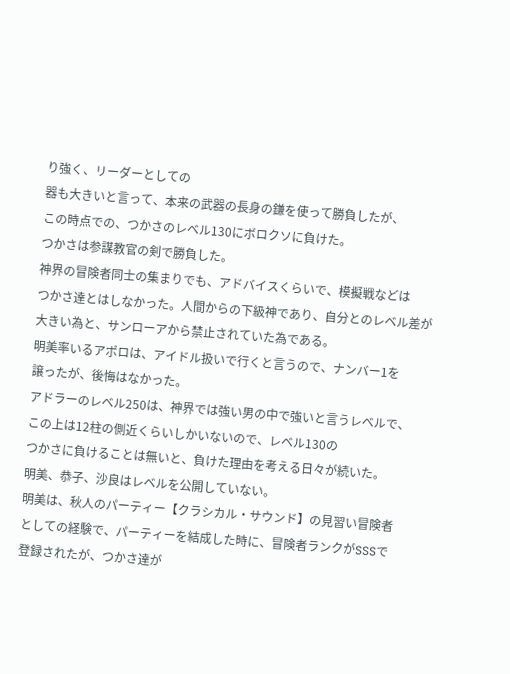り強く、リーダーとしての
器も大きいと言って、本来の武器の長身の鎌を使って勝負したが、
この時点での、つかさのレベル130にボロクソに負けた。
つかさは参謀教官の剣で勝負した。
神界の冒険者同士の集まりでも、アドバイスくらいで、模擬戦などは
つかさ達とはしなかった。人間からの下級神であり、自分とのレベル差が
大きい為と、サンローアから禁止されていた為である。
明美率いるアポロは、アイドル扱いで行くと言うので、ナンバー1を
譲ったが、後悔はなかった。
アドラーのレベル250は、神界では強い男の中で強いと言うレベルで、
この上は12柱の側近くらいしかいないので、レベル130の
つかさに負けることは無いと、負けた理由を考える日々が続いた。
明美、恭子、沙良はレベルを公開していない。
明美は、秋人のパーティー【クラシカル・サウンド】の見習い冒険者
としての経験で、パーティーを結成した時に、冒険者ランクがSSSで
登録されたが、つかさ達が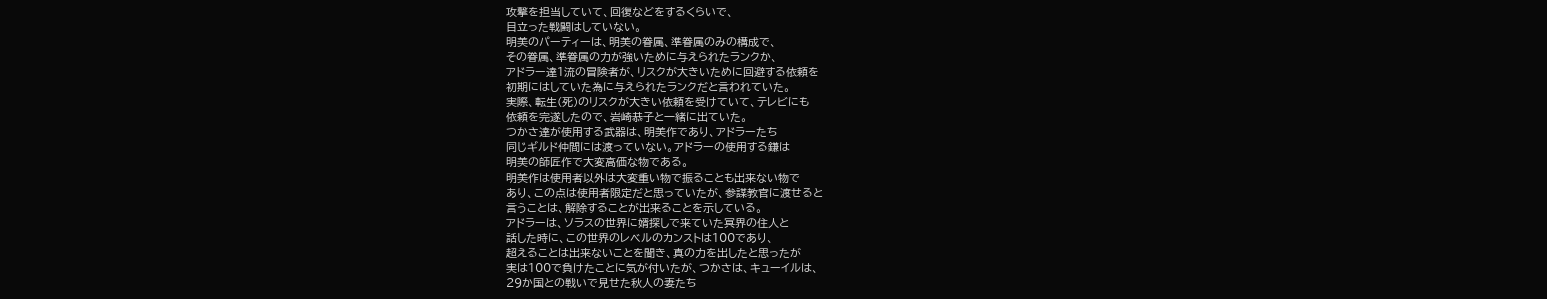攻撃を担当していて、回復などをするくらいで、
目立った戦闘はしていない。
明美のパーティーは、明美の眷属、準眷属のみの構成で、
その眷属、準眷属の力が強いために与えられたランクか、
アドラー達1流の冒険者が、リスクが大きいために回避する依頼を
初期にはしていた為に与えられたランクだと言われていた。
実際、転生(死)のリスクが大きい依頼を受けていて、テレビにも
依頼を完遂したので、岩崎恭子と一緒に出ていた。
つかさ達が使用する武器は、明美作であり、アドラーたち
同じギルド仲間には渡っていない。アドラーの使用する鎌は
明美の師匠作で大変高価な物である。
明美作は使用者以外は大変重い物で振ることも出来ない物で
あり、この点は使用者限定だと思っていたが、参謀教官に渡せると
言うことは、解除することが出来ることを示している。
アドラーは、ソラスの世界に婿探しで来ていた冥界の住人と
話した時に、この世界のレベルのカンストは100であり、
超えることは出来ないことを聞き、真の力を出したと思ったが
実は100で負けたことに気が付いたが、つかさは、キューイルは、
29か国との戦いで見せた秋人の妻たち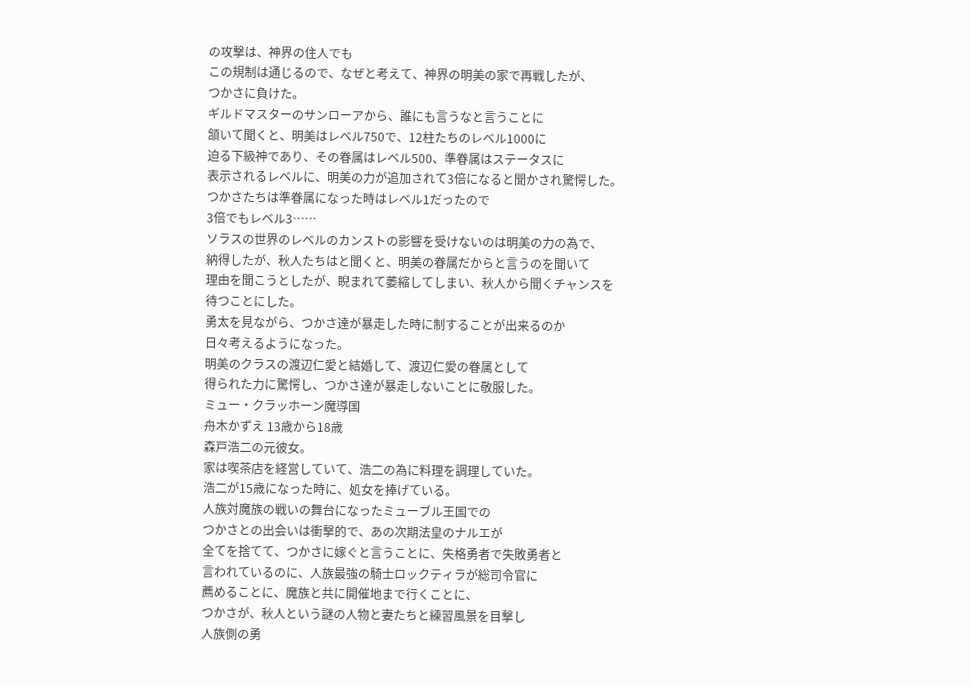の攻撃は、神界の住人でも
この規制は通じるので、なぜと考えて、神界の明美の家で再戦したが、
つかさに負けた。
ギルドマスターのサンローアから、誰にも言うなと言うことに
頷いて聞くと、明美はレベル750で、12柱たちのレベル1000に
迫る下級神であり、その眷属はレベル500、準眷属はステータスに
表示されるレベルに、明美の力が追加されて3倍になると聞かされ驚愕した。
つかさたちは準眷属になった時はレベル1だったので
3倍でもレベル3……
ソラスの世界のレベルのカンストの影響を受けないのは明美の力の為で、
納得したが、秋人たちはと聞くと、明美の眷属だからと言うのを聞いて
理由を聞こうとしたが、睨まれて萎縮してしまい、秋人から聞くチャンスを
待つことにした。
勇太を見ながら、つかさ達が暴走した時に制することが出来るのか
日々考えるようになった。
明美のクラスの渡辺仁愛と結婚して、渡辺仁愛の眷属として
得られた力に驚愕し、つかさ達が暴走しないことに敬服した。
ミュー・クラッホーン魔導国
舟木かずえ 13歳から18歳
森戸浩二の元彼女。
家は喫茶店を経営していて、浩二の為に料理を調理していた。
浩二が15歳になった時に、処女を捧げている。
人族対魔族の戦いの舞台になったミューブル王国での
つかさとの出会いは衝撃的で、あの次期法皇のナルエが
全てを捨てて、つかさに嫁ぐと言うことに、失格勇者で失敗勇者と
言われているのに、人族最強の騎士ロックティラが総司令官に
薦めることに、魔族と共に開催地まで行くことに、
つかさが、秋人という謎の人物と妻たちと練習風景を目撃し
人族側の勇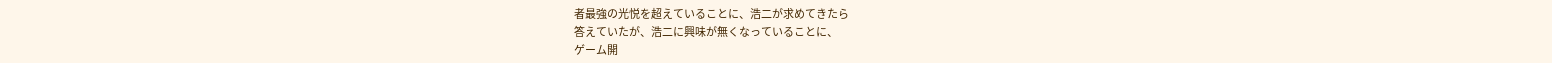者最強の光悦を超えていることに、浩二が求めてきたら
答えていたが、浩二に興味が無くなっていることに、
ゲーム開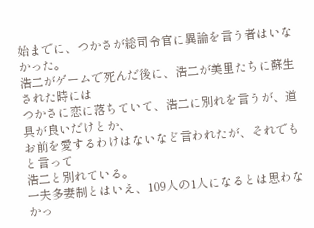始までに、つかさが総司令官に異論を言う者はいなかった。
浩二がゲームで死んだ後に、浩二が美里たちに蘇生された時には
つかさに恋に落ちていて、浩二に別れを言うが、道具が良いだけとか、
お前を愛するわけはないなど言われたが、それでもと言って
浩二と別れている。
一夫多妻制とはいえ、109人の1人になるとは思わなかっ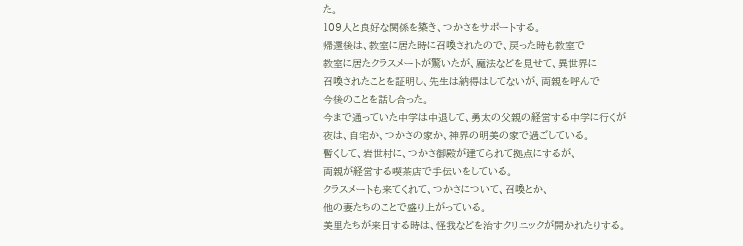た。
109人と良好な関係を築き、つかさをサポートする。
帰還後は、教室に居た時に召喚されたので、戻った時も教室で
教室に居たクラスメートが驚いたが、魔法などを見せて、異世界に
召喚されたことを証明し、先生は納得はしてないが、両親を呼んで
今後のことを話し合った。
今まで通っていた中学は中退して、勇太の父親の経営する中学に行くが
夜は、自宅か、つかさの家か、神界の明美の家で過ごしている。
暫くして、岩世村に、つかさ御殿が建てられて拠点にするが、
両親が経営する喫茶店で手伝いをしている。
クラスメートも来てくれて、つかさについて、召喚とか、
他の妻たちのことで盛り上がっている。
美里たちが来日する時は、怪我などを治すクリニックが開かれたりする。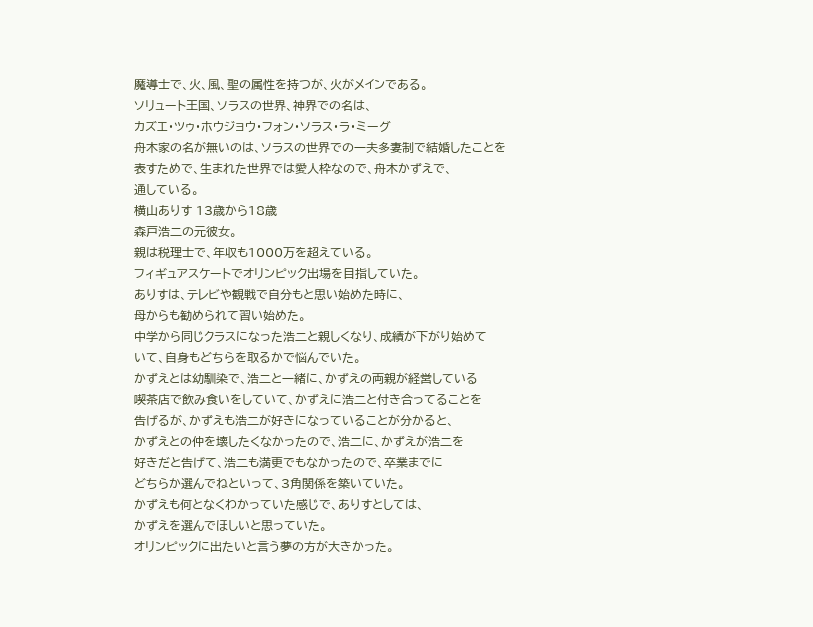魔導士で、火、風、聖の属性を持つが、火がメインである。
ソリュート王国、ソラスの世界、神界での名は、
カズエ・ツゥ・ホウジョウ・フォン・ソラス・ラ・ミーグ
舟木家の名が無いのは、ソラスの世界での一夫多妻制で結婚したことを
表すためで、生まれた世界では愛人枠なので、舟木かずえで、
通している。
横山ありす 13歳から18歳
森戸浩二の元彼女。
親は税理士で、年収も1000万を超えている。
フィギュアスケートでオリンピック出場を目指していた。
ありすは、テレビや観戦で自分もと思い始めた時に、
母からも勧められて習い始めた。
中学から同じクラスになった浩二と親しくなり、成績が下がり始めて
いて、自身もどちらを取るかで悩んでいた。
かずえとは幼馴染で、浩二と一緒に、かずえの両親が経営している
喫茶店で飲み食いをしていて、かずえに浩二と付き合ってることを
告げるが、かずえも浩二が好きになっていることが分かると、
かずえとの仲を壊したくなかったので、浩二に、かずえが浩二を
好きだと告げて、浩二も満更でもなかったので、卒業までに
どちらか選んでねといって、3角関係を築いていた。
かずえも何となくわかっていた感じで、ありすとしては、
かずえを選んでほしいと思っていた。
オリンピックに出たいと言う夢の方が大きかった。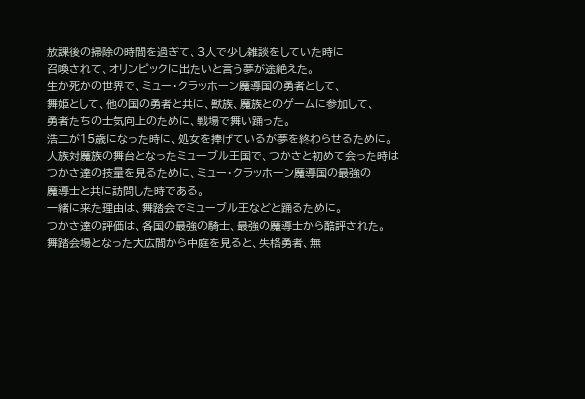放課後の掃除の時間を過ぎて、3人で少し雑談をしていた時に
召喚されて、オリンピックに出たいと言う夢が途絶えた。
生か死かの世界で、ミュー・クラッホーン魔導国の勇者として、
舞姫として、他の国の勇者と共に、獣族、魔族とのゲームに参加して、
勇者たちの士気向上のために、戦場で舞い踊った。
浩二が15歳になった時に、処女を捧げているが夢を終わらせるために。
人族対魔族の舞台となったミューブル王国で、つかさと初めて会った時は
つかさ達の技量を見るために、ミュー・クラッホーン魔導国の最強の
魔導士と共に訪問した時である。
一緒に来た理由は、舞踏会でミューブル王などと踊るために。
つかさ達の評価は、各国の最強の騎士、最強の魔導士から酷評された。
舞踏会場となった大広間から中庭を見ると、失格勇者、無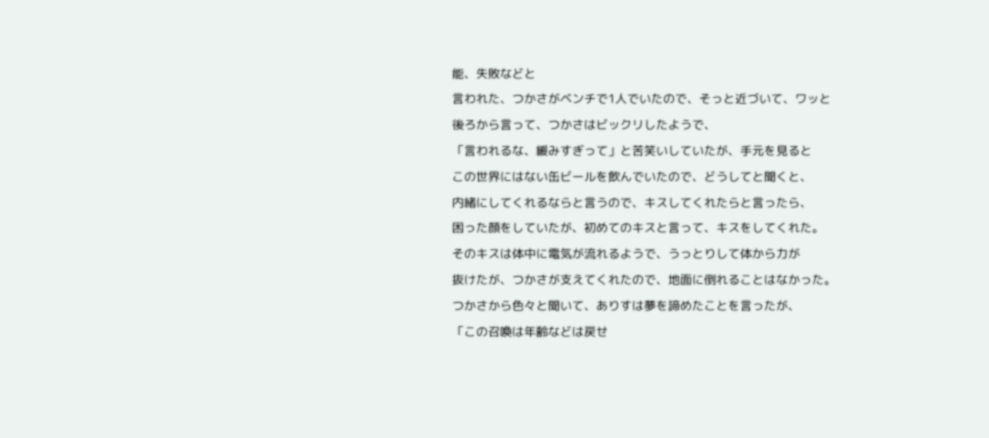能、失敗などと
言われた、つかさがベンチで1人でいたので、そっと近づいて、ワッと
後ろから言って、つかさはビックリしたようで、
「言われるな、緩みすぎって」と苦笑いしていたが、手元を見ると
この世界にはない缶ビールを飲んでいたので、どうしてと聞くと、
内緒にしてくれるならと言うので、キスしてくれたらと言ったら、
困った顔をしていたが、初めてのキスと言って、キスをしてくれた。
そのキスは体中に電気が流れるようで、うっとりして体から力が
抜けたが、つかさが支えてくれたので、地面に倒れることはなかった。
つかさから色々と聞いて、ありすは夢を諦めたことを言ったが、
「この召喚は年齢などは戻せ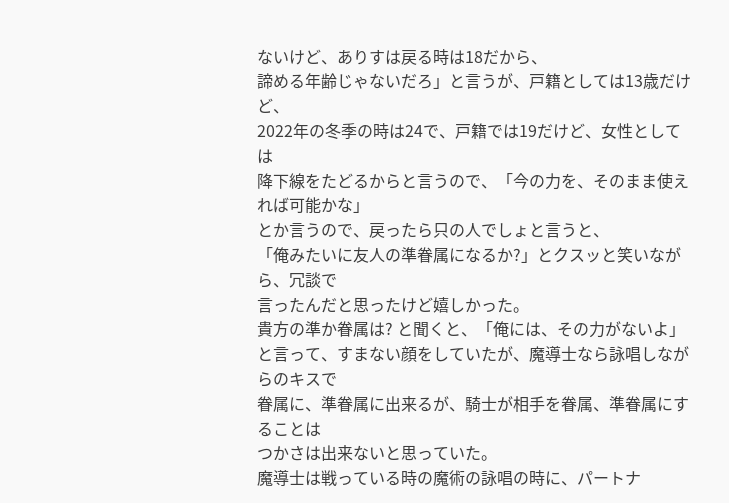ないけど、ありすは戻る時は18だから、
諦める年齢じゃないだろ」と言うが、戸籍としては13歳だけど、
2022年の冬季の時は24で、戸籍では19だけど、女性としては
降下線をたどるからと言うので、「今の力を、そのまま使えれば可能かな」
とか言うので、戻ったら只の人でしょと言うと、
「俺みたいに友人の準眷属になるか?」とクスッと笑いながら、冗談で
言ったんだと思ったけど嬉しかった。
貴方の準か眷属は? と聞くと、「俺には、その力がないよ」
と言って、すまない顔をしていたが、魔導士なら詠唱しながらのキスで
眷属に、準眷属に出来るが、騎士が相手を眷属、準眷属にすることは
つかさは出来ないと思っていた。
魔導士は戦っている時の魔術の詠唱の時に、パートナ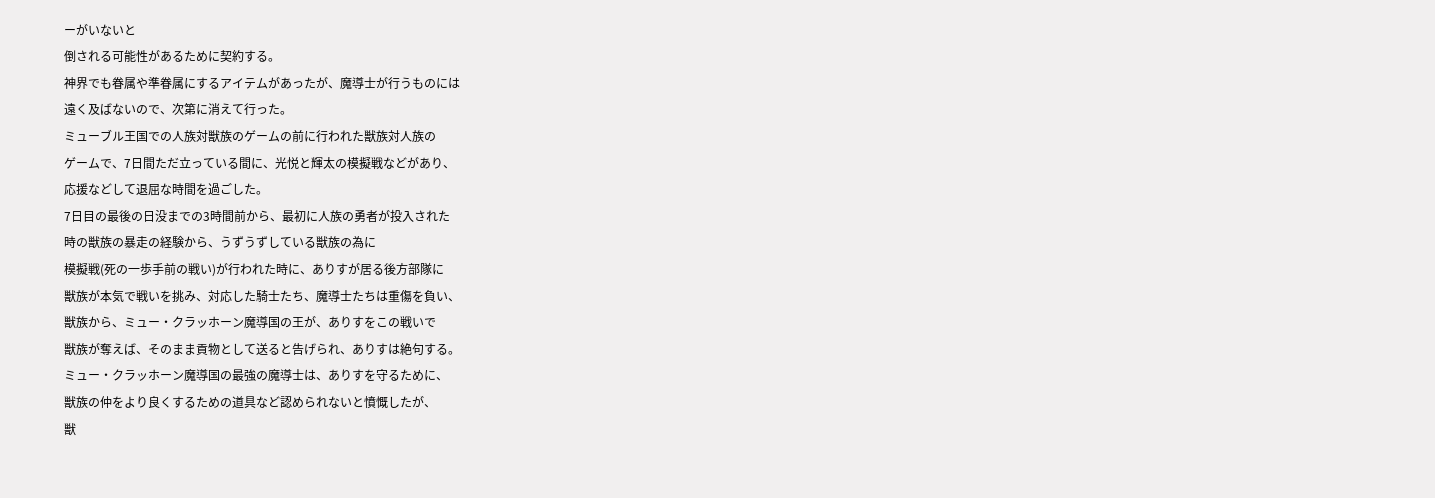ーがいないと
倒される可能性があるために契約する。
神界でも眷属や準眷属にするアイテムがあったが、魔導士が行うものには
遠く及ばないので、次第に消えて行った。
ミューブル王国での人族対獣族のゲームの前に行われた獣族対人族の
ゲームで、7日間ただ立っている間に、光悦と輝太の模擬戦などがあり、
応援などして退屈な時間を過ごした。
7日目の最後の日没までの3時間前から、最初に人族の勇者が投入された
時の獣族の暴走の経験から、うずうずしている獣族の為に
模擬戦(死の一歩手前の戦い)が行われた時に、ありすが居る後方部隊に
獣族が本気で戦いを挑み、対応した騎士たち、魔導士たちは重傷を負い、
獣族から、ミュー・クラッホーン魔導国の王が、ありすをこの戦いで
獣族が奪えば、そのまま貢物として送ると告げられ、ありすは絶句する。
ミュー・クラッホーン魔導国の最強の魔導士は、ありすを守るために、
獣族の仲をより良くするための道具など認められないと憤慨したが、
獣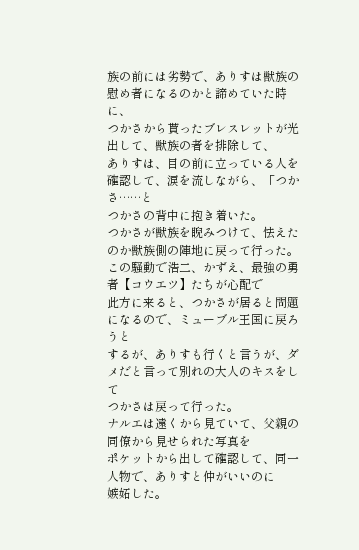族の前には劣勢で、ありすは獣族の慰め者になるのかと諦めていた時に、
つかさから貰ったブレスレットが光出して、獣族の者を排除して、
ありすは、目の前に立っている人を確認して、涙を流しながら、「つかさ……と
つかさの背中に抱き着いた。
つかさが獣族を睨みつけて、怯えたのか獣族側の陣地に戻って行った。
この騒動で浩二、かずえ、最強の勇者【コウエツ】たちが心配で
此方に来ると、つかさが居ると問題になるので、ミューブル王国に戻ろうと
するが、ありすも行くと言うが、ダメだと言って別れの大人のキスをして
つかさは戻って行った。
ナルエは遠くから見ていて、父親の同僚から見せられた写真を
ポケットから出して確認して、同一人物で、ありすと仲がいいのに
嫉妬した。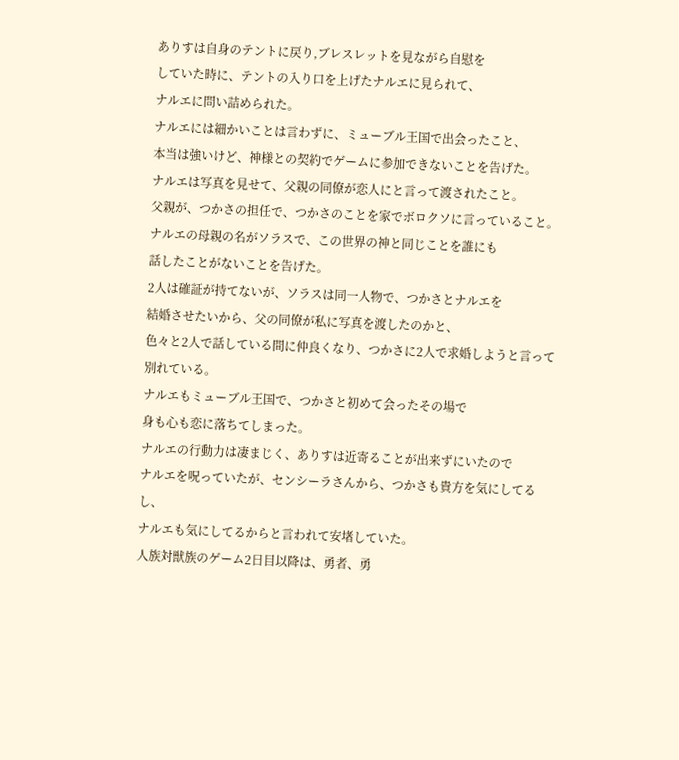ありすは自身のテントに戻り,ブレスレットを見ながら自慰を
していた時に、テントの入り口を上げたナルエに見られて、
ナルエに問い詰められた。
ナルエには細かいことは言わずに、ミューブル王国で出会ったこと、
本当は強いけど、神様との契約でゲームに参加できないことを告げた。
ナルエは写真を見せて、父親の同僚が恋人にと言って渡されたこと。
父親が、つかさの担任で、つかさのことを家でボロクソに言っていること。
ナルエの母親の名がソラスで、この世界の神と同じことを誰にも
話したことがないことを告げた。
2人は確証が持てないが、ソラスは同一人物で、つかさとナルエを
結婚させたいから、父の同僚が私に写真を渡したのかと、
色々と2人で話している間に仲良くなり、つかさに2人で求婚しようと言って
別れている。
ナルエもミューブル王国で、つかさと初めて会ったその場で
身も心も恋に落ちてしまった。
ナルエの行動力は凄まじく、ありすは近寄ることが出来ずにいたので
ナルエを呪っていたが、センシーラさんから、つかさも貴方を気にしてるし、
ナルエも気にしてるからと言われて安堵していた。
人族対獣族のゲーム2日目以降は、勇者、勇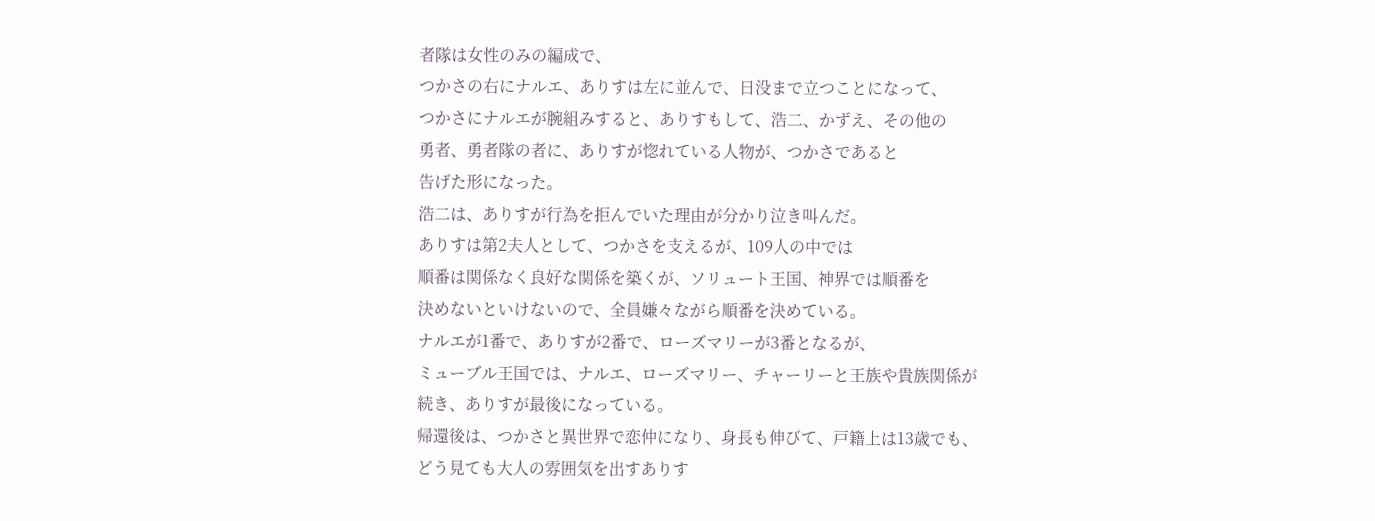者隊は女性のみの編成で、
つかさの右にナルエ、ありすは左に並んで、日没まで立つことになって、
つかさにナルエが腕組みすると、ありすもして、浩二、かずえ、その他の
勇者、勇者隊の者に、ありすが惚れている人物が、つかさであると
告げた形になった。
浩二は、ありすが行為を拒んでいた理由が分かり泣き叫んだ。
ありすは第2夫人として、つかさを支えるが、109人の中では
順番は関係なく良好な関係を築くが、ソリュート王国、神界では順番を
決めないといけないので、全員嫌々ながら順番を決めている。
ナルエが1番で、ありすが2番で、ローズマリーが3番となるが、
ミューブル王国では、ナルエ、ローズマリー、チャーリーと王族や貴族関係が
続き、ありすが最後になっている。
帰還後は、つかさと異世界で恋仲になり、身長も伸びて、戸籍上は13歳でも、
どう見ても大人の雰囲気を出すありす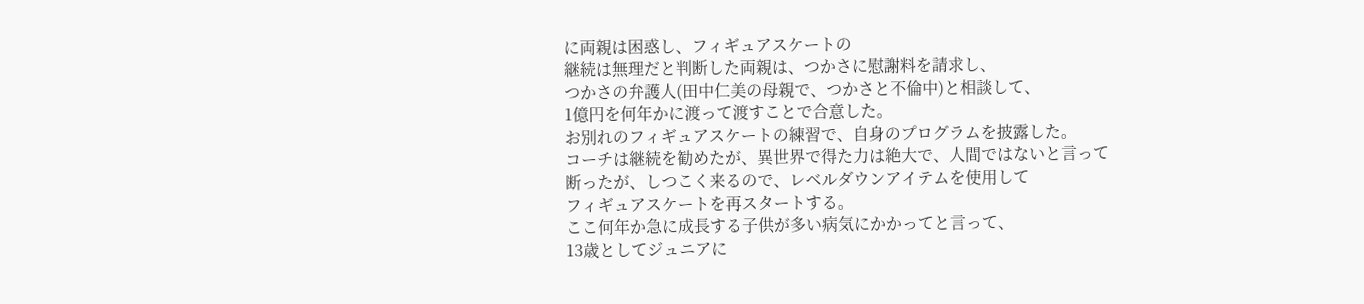に両親は困惑し、フィギュアスケートの
継続は無理だと判断した両親は、つかさに慰謝料を請求し、
つかさの弁護人(田中仁美の母親で、つかさと不倫中)と相談して、
1億円を何年かに渡って渡すことで合意した。
お別れのフィギュアスケートの練習で、自身のプログラムを披露した。
コーチは継続を勧めたが、異世界で得た力は絶大で、人間ではないと言って
断ったが、しつこく来るので、レベルダウンアイテムを使用して
フィギュアスケートを再スタートする。
ここ何年か急に成長する子供が多い病気にかかってと言って、
13歳としてジュニアに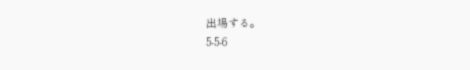出場する。
5-5-6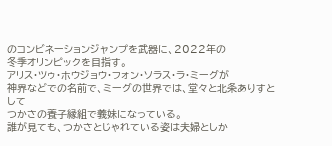のコンビネーションジャンプを武器に、2022年の
冬季オリンピックを目指す。
アリス・ツゥ・ホウジョウ・フォン・ソラス・ラ・ミーグが
神界などでの名前で、ミーグの世界では、堂々と北条ありすとして
つかさの養子縁組で義妹になっている。
誰が見ても、つかさとじゃれている姿は夫婦としか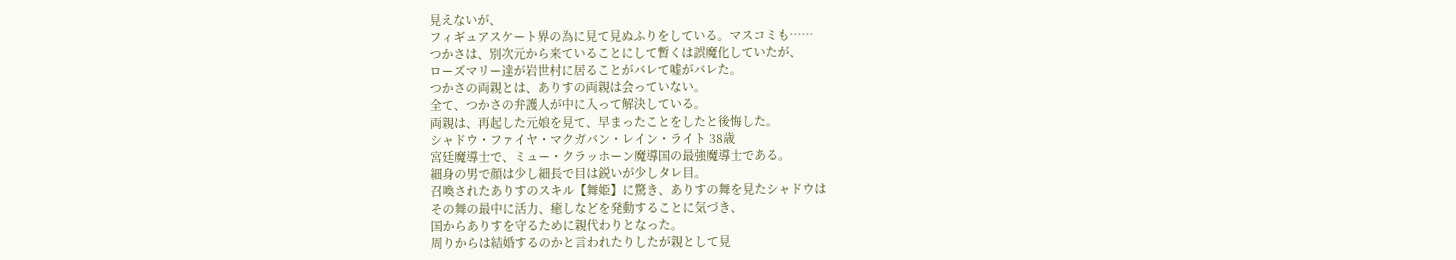見えないが、
フィギュアスケート界の為に見て見ぬふりをしている。マスコミも……
つかさは、別次元から来ていることにして暫くは誤魔化していたが、
ローズマリー達が岩世村に居ることがバレて嘘がバレた。
つかさの両親とは、ありすの両親は会っていない。
全て、つかさの弁護人が中に入って解決している。
両親は、再起した元娘を見て、早まったことをしたと後悔した。
シャドウ・ファイヤ・マクガバン・レイン・ライト 38歳
宮廷魔導士で、ミュー・クラッホーン魔導国の最強魔導士である。
細身の男で顔は少し細長で目は鋭いが少しタレ目。
召喚されたありすのスキル【舞姫】に驚き、ありすの舞を見たシャドウは
その舞の最中に活力、癒しなどを発動することに気づき、
国からありすを守るために親代わりとなった。
周りからは結婚するのかと言われたりしたが親として見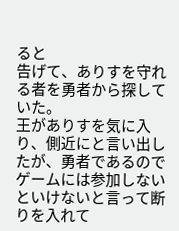ると
告げて、ありすを守れる者を勇者から探していた。
王がありすを気に入り、側近にと言い出したが、勇者であるので
ゲームには参加しないといけないと言って断りを入れて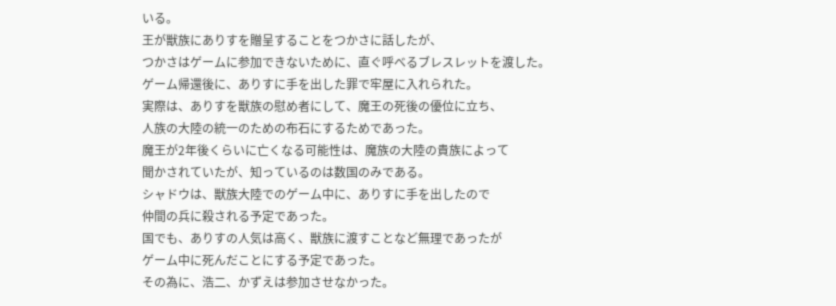いる。
王が獣族にありすを贈呈することをつかさに話したが、
つかさはゲームに参加できないために、直ぐ呼べるブレスレットを渡した。
ゲーム帰還後に、ありすに手を出した罪で牢屋に入れられた。
実際は、ありすを獣族の慰め者にして、魔王の死後の優位に立ち、
人族の大陸の統一のための布石にするためであった。
魔王が2年後くらいに亡くなる可能性は、魔族の大陸の貴族によって
聞かされていたが、知っているのは数国のみである。
シャドウは、獣族大陸でのゲーム中に、ありすに手を出したので
仲間の兵に殺される予定であった。
国でも、ありすの人気は高く、獣族に渡すことなど無理であったが
ゲーム中に死んだことにする予定であった。
その為に、浩二、かずえは参加させなかった。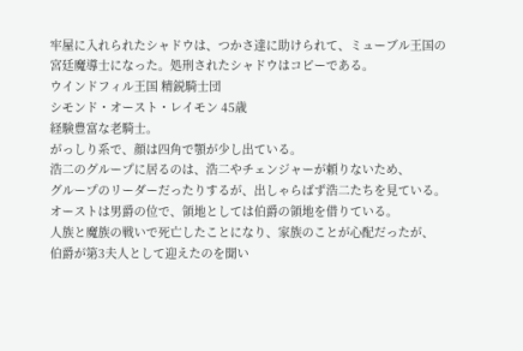牢屋に入れられたシャドウは、つかさ達に助けられて、ミューブル王国の
宮廷魔導士になった。処刑されたシャドウはコピーである。
ウインドフィル王国 精鋭騎士団
シモンド・オースト・レイモン 45歳
経験豊富な老騎士。
がっしり系で、顔は四角で顎が少し出ている。
浩二のグループに居るのは、浩二やチェンジャーが頼りないため、
グループのリーダーだったりするが、出しゃらばず浩二たちを見ている。
オーストは男爵の位で、領地としては伯爵の領地を借りている。
人族と魔族の戦いで死亡したことになり、家族のことが心配だったが、
伯爵が第3夫人として迎えたのを聞い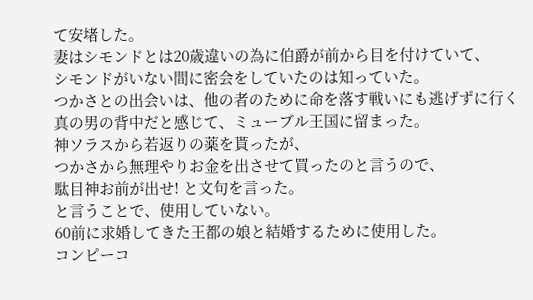て安堵した。
妻はシモンドとは20歳違いの為に伯爵が前から目を付けていて、
シモンドがいない間に密会をしていたのは知っていた。
つかさとの出会いは、他の者のために命を落す戦いにも逃げずに行く
真の男の背中だと感じて、ミューブル王国に留まった。
神ソラスから若返りの薬を貰ったが、
つかさから無理やりお金を出させて買ったのと言うので、
駄目神お前が出せ! と文句を言った。
と言うことで、使用していない。
60前に求婚してきた王都の娘と結婚するために使用した。
コンピーコ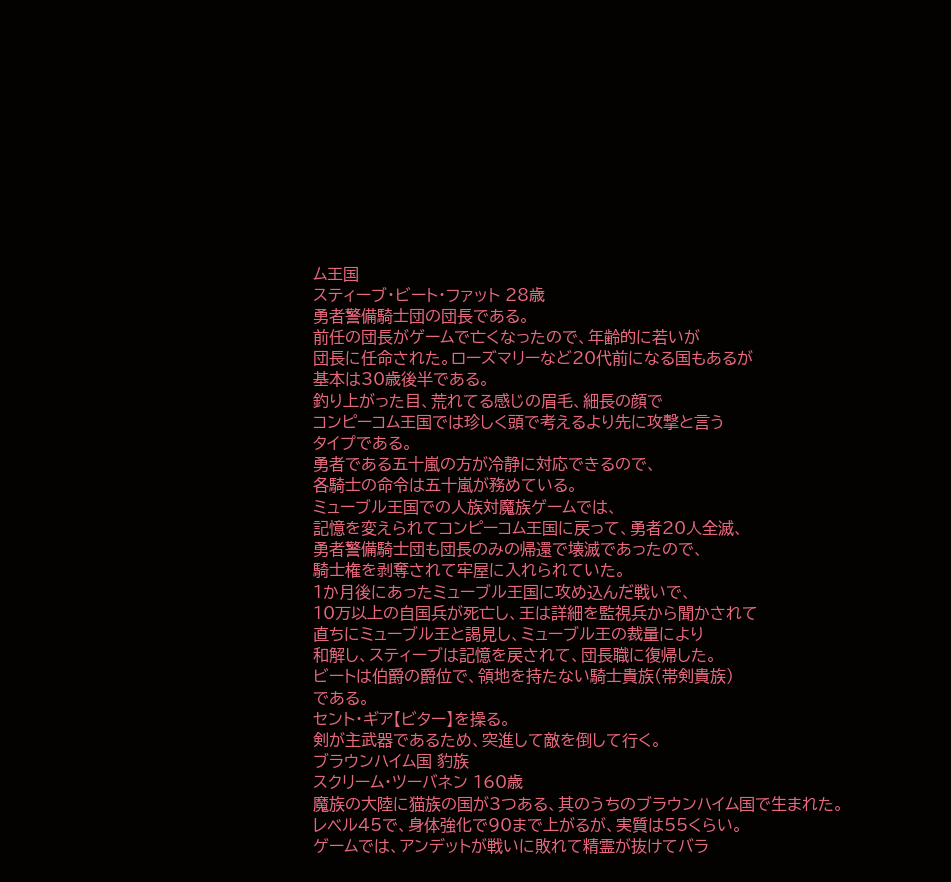ム王国
スティーブ・ビート・ファット 28歳
勇者警備騎士団の団長である。
前任の団長がゲームで亡くなったので、年齢的に若いが
団長に任命された。ローズマリーなど20代前になる国もあるが
基本は30歳後半である。
釣り上がった目、荒れてる感じの眉毛、細長の顔で
コンピーコム王国では珍しく頭で考えるより先に攻撃と言う
タイプである。
勇者である五十嵐の方が冷静に対応できるので、
各騎士の命令は五十嵐が務めている。
ミューブル王国での人族対魔族ゲームでは、
記憶を変えられてコンピーコム王国に戻って、勇者20人全滅、
勇者警備騎士団も団長のみの帰還で壊滅であったので、
騎士権を剥奪されて牢屋に入れられていた。
1か月後にあったミューブル王国に攻め込んだ戦いで、
10万以上の自国兵が死亡し、王は詳細を監視兵から聞かされて
直ちにミューブル王と謁見し、ミューブル王の裁量により
和解し、スティーブは記憶を戻されて、団長職に復帰した。
ビートは伯爵の爵位で、領地を持たない騎士貴族(帯剣貴族)
である。
セント・ギア【ビター】を操る。
剣が主武器であるため、突進して敵を倒して行く。
ブラウンハイム国 豹族
スクリーム・ツーバネン 160歳
魔族の大陸に猫族の国が3つある、其のうちのブラウンハイム国で生まれた。
レベル45で、身体強化で90まで上がるが、実質は55くらい。
ゲームでは、アンデットが戦いに敗れて精霊が抜けてバラ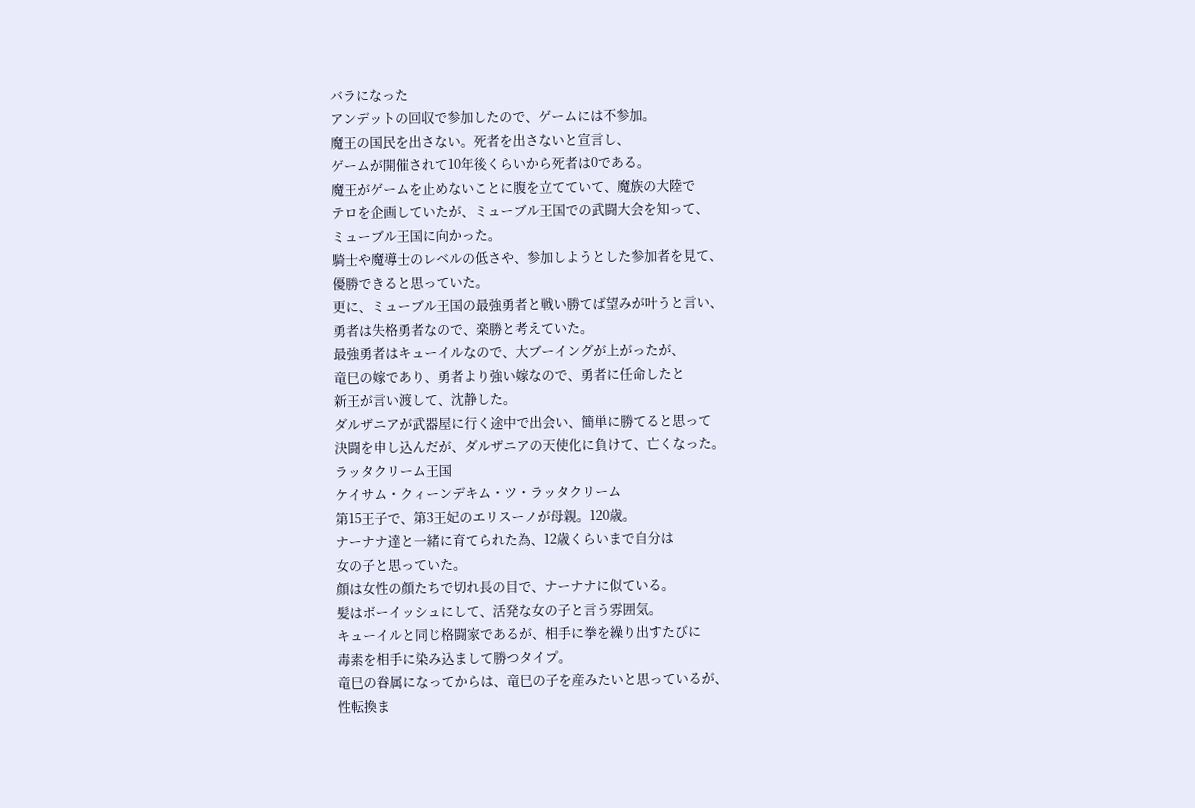バラになった
アンデットの回収で参加したので、ゲームには不参加。
魔王の国民を出さない。死者を出さないと宣言し、
ゲームが開催されて10年後くらいから死者は0である。
魔王がゲームを止めないことに腹を立てていて、魔族の大陸で
テロを企画していたが、ミューブル王国での武闘大会を知って、
ミューブル王国に向かった。
騎士や魔導士のレベルの低さや、参加しようとした参加者を見て、
優勝できると思っていた。
更に、ミューブル王国の最強勇者と戦い勝てば望みが叶うと言い、
勇者は失格勇者なので、楽勝と考えていた。
最強勇者はキューイルなので、大ブーイングが上がったが、
竜巳の嫁であり、勇者より強い嫁なので、勇者に任命したと
新王が言い渡して、沈静した。
ダルザニアが武器屋に行く途中で出会い、簡単に勝てると思って
決闘を申し込んだが、ダルザニアの天使化に負けて、亡くなった。
ラッタクリーム王国
ケイサム・クィーンデキム・ツ・ラッタクリーム
第15王子で、第3王妃のエリスーノが母親。120歳。
ナーナナ達と一緒に育てられた為、12歳くらいまで自分は
女の子と思っていた。
顔は女性の顔たちで切れ長の目で、ナーナナに似ている。
髪はボーイッシュにして、活発な女の子と言う雰囲気。
キューイルと同じ格闘家であるが、相手に拳を繰り出すたびに
毒素を相手に染み込まして勝つタイプ。
竜巳の眷属になってからは、竜巳の子を産みたいと思っているが、
性転換ま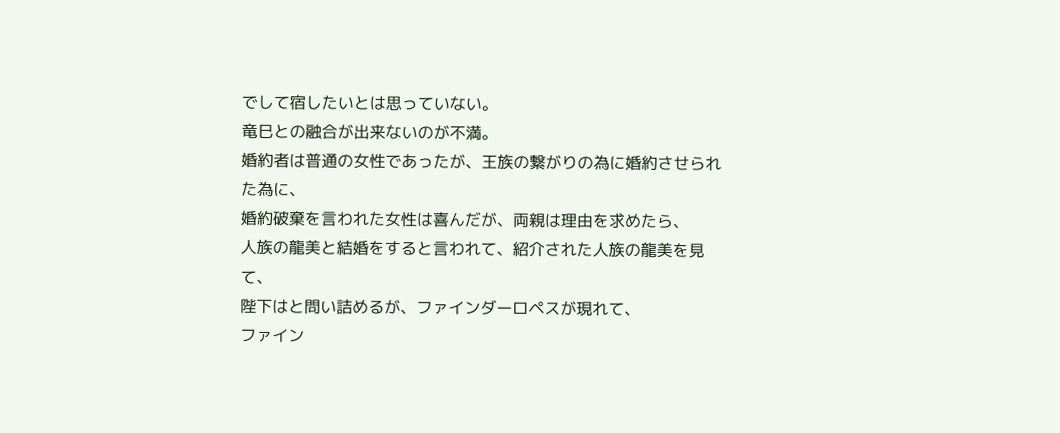でして宿したいとは思っていない。
竜巳との融合が出来ないのが不満。
婚約者は普通の女性であったが、王族の繋がりの為に婚約させられた為に、
婚約破棄を言われた女性は喜んだが、両親は理由を求めたら、
人族の龍美と結婚をすると言われて、紹介された人族の龍美を見て、
陛下はと問い詰めるが、ファインダーロペスが現れて、
ファイン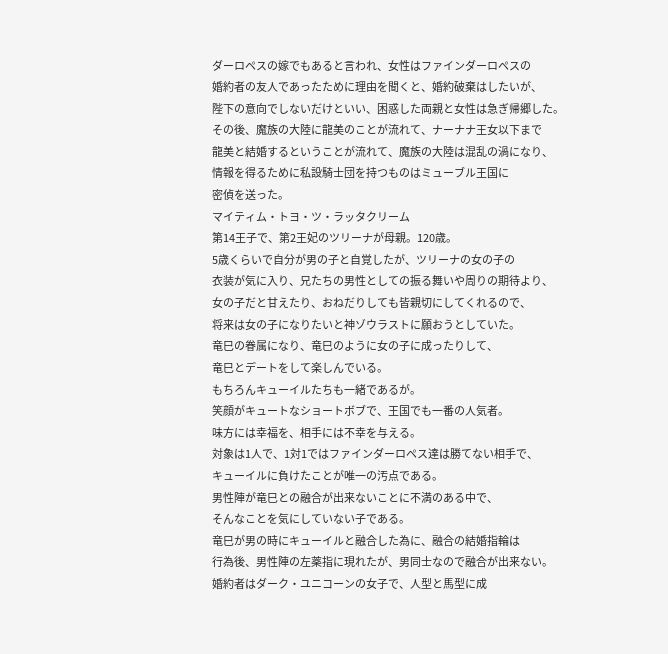ダーロペスの嫁でもあると言われ、女性はファインダーロペスの
婚約者の友人であったために理由を聞くと、婚約破棄はしたいが、
陛下の意向でしないだけといい、困惑した両親と女性は急ぎ帰郷した。
その後、魔族の大陸に龍美のことが流れて、ナーナナ王女以下まで
龍美と結婚するということが流れて、魔族の大陸は混乱の渦になり、
情報を得るために私設騎士団を持つものはミューブル王国に
密偵を送った。
マイティム・トヨ・ツ・ラッタクリーム
第14王子で、第2王妃のツリーナが母親。120歳。
5歳くらいで自分が男の子と自覚したが、ツリーナの女の子の
衣装が気に入り、兄たちの男性としての振る舞いや周りの期待より、
女の子だと甘えたり、おねだりしても皆親切にしてくれるので、
将来は女の子になりたいと神ゾウラストに願おうとしていた。
竜巳の眷属になり、竜巳のように女の子に成ったりして、
竜巳とデートをして楽しんでいる。
もちろんキューイルたちも一緒であるが。
笑顔がキュートなショートボブで、王国でも一番の人気者。
味方には幸福を、相手には不幸を与える。
対象は1人で、1対1ではファインダーロペス達は勝てない相手で、
キューイルに負けたことが唯一の汚点である。
男性陣が竜巳との融合が出来ないことに不満のある中で、
そんなことを気にしていない子である。
竜巳が男の時にキューイルと融合した為に、融合の結婚指輪は
行為後、男性陣の左薬指に現れたが、男同士なので融合が出来ない。
婚約者はダーク・ユニコーンの女子で、人型と馬型に成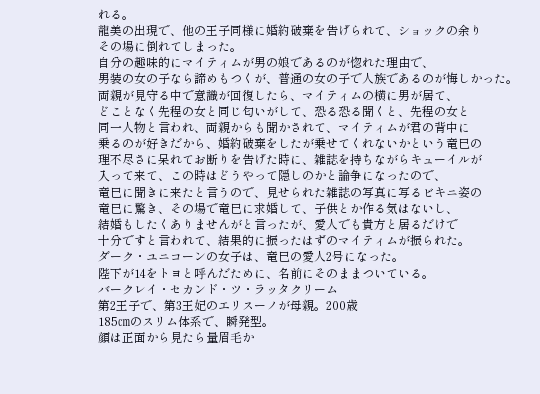れる。
龍美の出現で、他の王子同様に婚約破棄を告げられて、ショックの余り
その場に倒れてしまった。
自分の趣味的にマイティムが男の娘であるのが惚れた理由で、
男装の女の子なら諦めもつくが、普通の女の子で人族であるのが悔しかった。
両親が見守る中で意識が回復したら、マイティムの横に男が居て、
どことなく先程の女と同じ匂いがして、恐る恐る聞くと、先程の女と
同一人物と言われ、両親からも聞かされて、マイティムが君の背中に
乗るのが好きだから、婚約破棄をしたが乗せてくれないかという竜巳の
理不尽さに呆れてお断りを告げた時に、雑誌を持ちながらキューイルが
入って来て、この時はどうやって隠しのかと論争になったので、
竜巳に聞きに来たと言うので、見せられた雑誌の写真に写るビキニ姿の
竜巳に驚き、その場で竜巳に求婚して、子供とか作る気はないし、
結婚もしたくありませんがと言ったが、愛人でも貴方と居るだけで
十分ですと言われて、結果的に振ったはずのマイティムが振られた。
ダーク・ユニコーンの女子は、竜巳の愛人2号になった。
陛下が14をトヨと呼んだために、名前にそのままついている。
バークレイ・セカンド・ツ・ラッタクリーム
第2王子で、第3王妃のエリスーノが母親。200歳
185㎝のスリム体系で、瞬発型。
顔は正面から見たら量眉毛か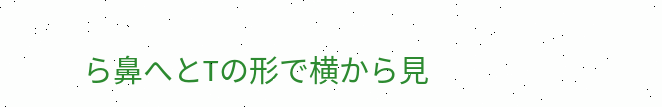ら鼻へとTの形で横から見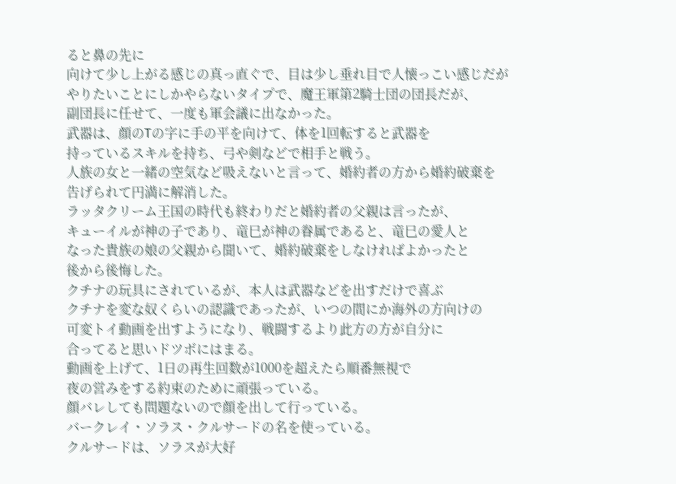ると鼻の先に
向けて少し上がる感じの真っ直ぐで、目は少し垂れ目で人懐っこい感じだが
やりたいことにしかやらないタイプで、魔王軍第2騎士団の団長だが、
副団長に任せて、一度も軍会議に出なかった。
武器は、顔のTの字に手の平を向けて、体を1回転すると武器を
持っているスキルを持ち、弓や剣などで相手と戦う。
人族の女と一緒の空気など吸えないと言って、婚約者の方から婚約破棄を
告げられて円満に解消した。
ラッタクリーム王国の時代も終わりだと婚約者の父親は言ったが、
キューイルが神の子であり、竜巳が神の眷属であると、竜巳の愛人と
なった貴族の娘の父親から聞いて、婚約破棄をしなければよかったと
後から後悔した。
クチナの玩具にされているが、本人は武器などを出すだけで喜ぶ
クチナを変な奴くらいの認識であったが、いつの間にか海外の方向けの
可変トイ動画を出すようになり、戦闘するより此方の方が自分に
合ってると思いドツボにはまる。
動画を上げて、1日の再生回数が1000を超えたら順番無視で
夜の営みをする約束のために頑張っている。
顔バレしても問題ないので顔を出して行っている。
バークレイ・ソラス・クルサードの名を使っている。
クルサードは、ソラスが大好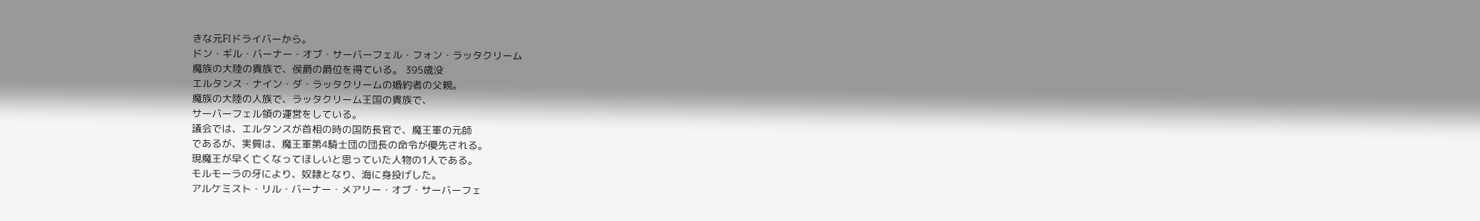きな元F1ドライバーから。
ドン・ギル・バーナー・オブ・サーバーフェル・フォン・ラッタクリーム
魔族の大陸の貴族で、侯爵の爵位を得ている。 395歳没
エルタンス・ナイン・ダ・ラッタクリームの婚約者の父親。
魔族の大陸の人族で、ラッタクリーム王国の貴族で、
サーバーフェル領の運営をしている。
議会では、エルタンスが首相の時の国防長官で、魔王軍の元師
であるが、実質は、魔王軍第4騎士団の団長の命令が優先される。
現魔王が早く亡くなってほしいと思っていた人物の1人である。
モルモーラの牙により、奴隷となり、海に身投げした。
アルケミスト・リル・バーナー・メアリー・オブ・サーバーフェ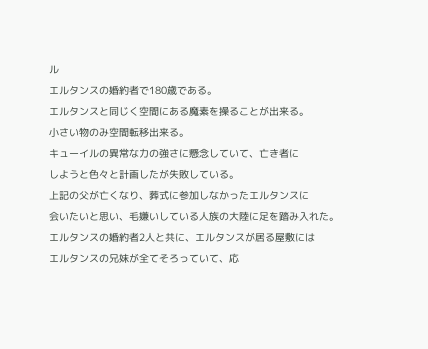ル
エルタンスの婚約者で180歳である。
エルタンスと同じく空間にある魔素を操ることが出来る。
小さい物のみ空間転移出来る。
キューイルの異常な力の強さに懸念していて、亡き者に
しようと色々と計画したが失敗している。
上記の父が亡くなり、葬式に参加しなかったエルタンスに
会いたいと思い、毛嫌いしている人族の大陸に足を踏み入れた。
エルタンスの婚約者2人と共に、エルタンスが居る屋敷には
エルタンスの兄妹が全てそろっていて、応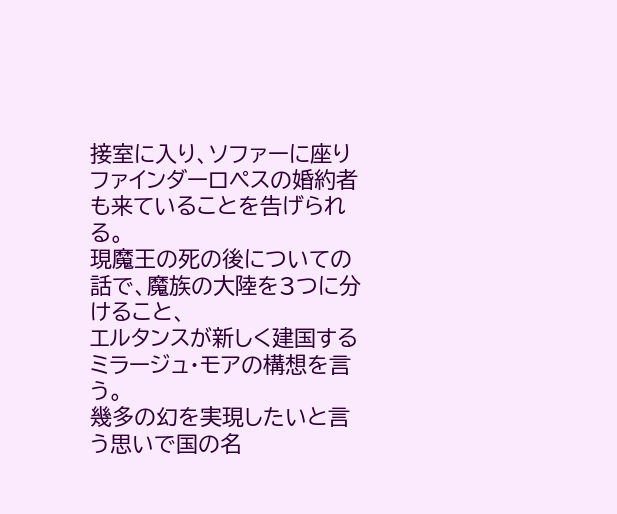接室に入り、ソファーに座り
ファインダーロペスの婚約者も来ていることを告げられる。
現魔王の死の後についての話で、魔族の大陸を3つに分けること、
エルタンスが新しく建国するミラージュ・モアの構想を言う。
幾多の幻を実現したいと言う思いで国の名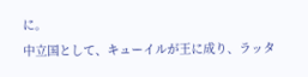に。
中立国として、キューイルが王に成り、ラッタ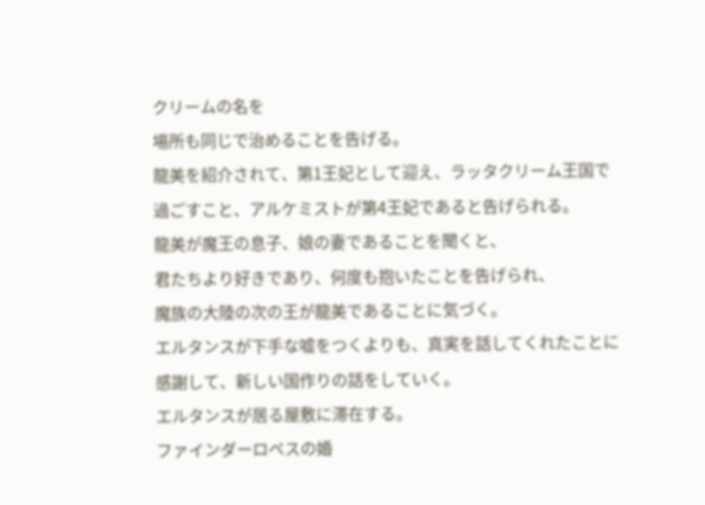クリームの名を
場所も同じで治めることを告げる。
龍美を紹介されて、第1王妃として迎え、ラッタクリーム王国で
過ごすこと、アルケミストが第4王妃であると告げられる。
龍美が魔王の息子、娘の妻であることを聞くと、
君たちより好きであり、何度も抱いたことを告げられ、
魔族の大陸の次の王が龍美であることに気づく。
エルタンスが下手な嘘をつくよりも、真実を話してくれたことに
感謝して、新しい国作りの話をしていく。
エルタンスが居る屋敷に滞在する。
ファインダーロペスの婚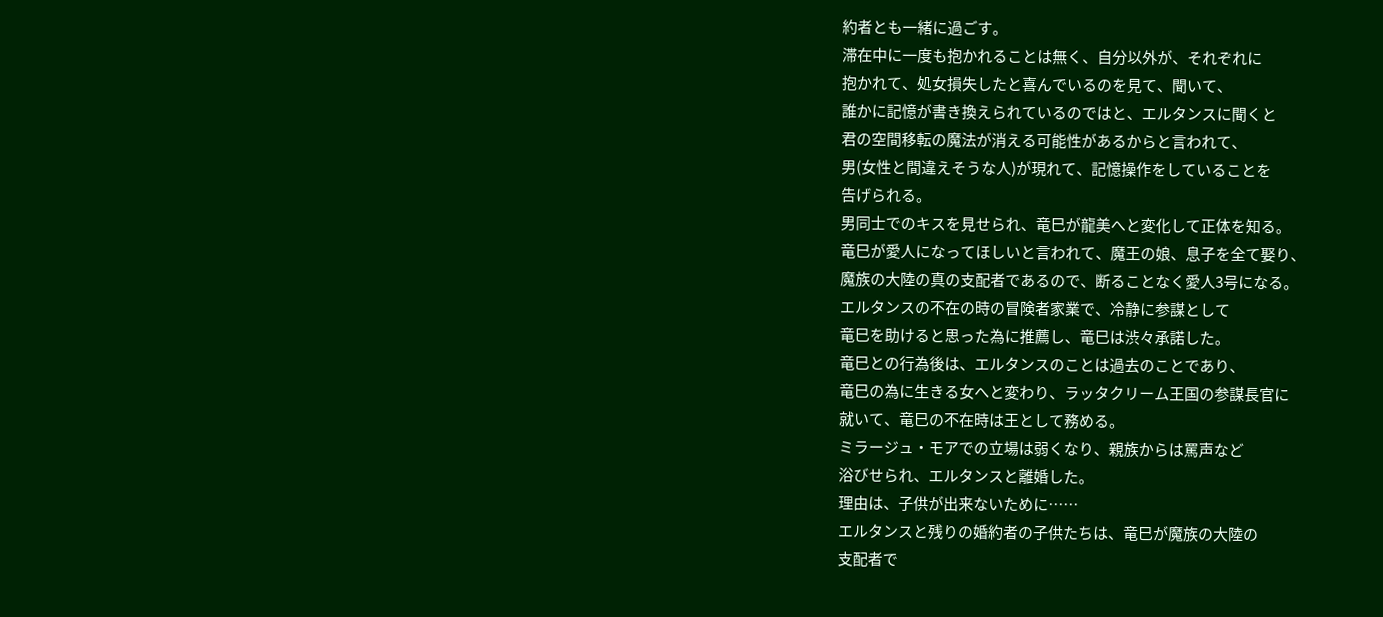約者とも一緒に過ごす。
滞在中に一度も抱かれることは無く、自分以外が、それぞれに
抱かれて、処女損失したと喜んでいるのを見て、聞いて、
誰かに記憶が書き換えられているのではと、エルタンスに聞くと
君の空間移転の魔法が消える可能性があるからと言われて、
男(女性と間違えそうな人)が現れて、記憶操作をしていることを
告げられる。
男同士でのキスを見せられ、竜巳が龍美へと変化して正体を知る。
竜巳が愛人になってほしいと言われて、魔王の娘、息子を全て娶り、
魔族の大陸の真の支配者であるので、断ることなく愛人3号になる。
エルタンスの不在の時の冒険者家業で、冷静に参謀として
竜巳を助けると思った為に推薦し、竜巳は渋々承諾した。
竜巳との行為後は、エルタンスのことは過去のことであり、
竜巳の為に生きる女へと変わり、ラッタクリーム王国の参謀長官に
就いて、竜巳の不在時は王として務める。
ミラージュ・モアでの立場は弱くなり、親族からは罵声など
浴びせられ、エルタンスと離婚した。
理由は、子供が出来ないために……
エルタンスと残りの婚約者の子供たちは、竜巳が魔族の大陸の
支配者で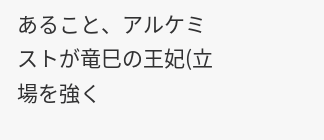あること、アルケミストが竜巳の王妃(立場を強く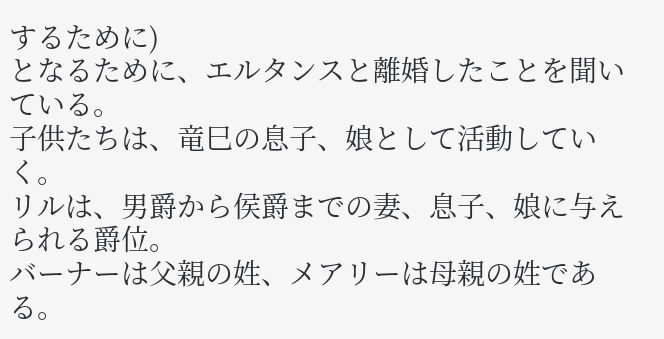するために)
となるために、エルタンスと離婚したことを聞いている。
子供たちは、竜巳の息子、娘として活動していく。
リルは、男爵から侯爵までの妻、息子、娘に与えられる爵位。
バーナーは父親の姓、メアリーは母親の姓である。